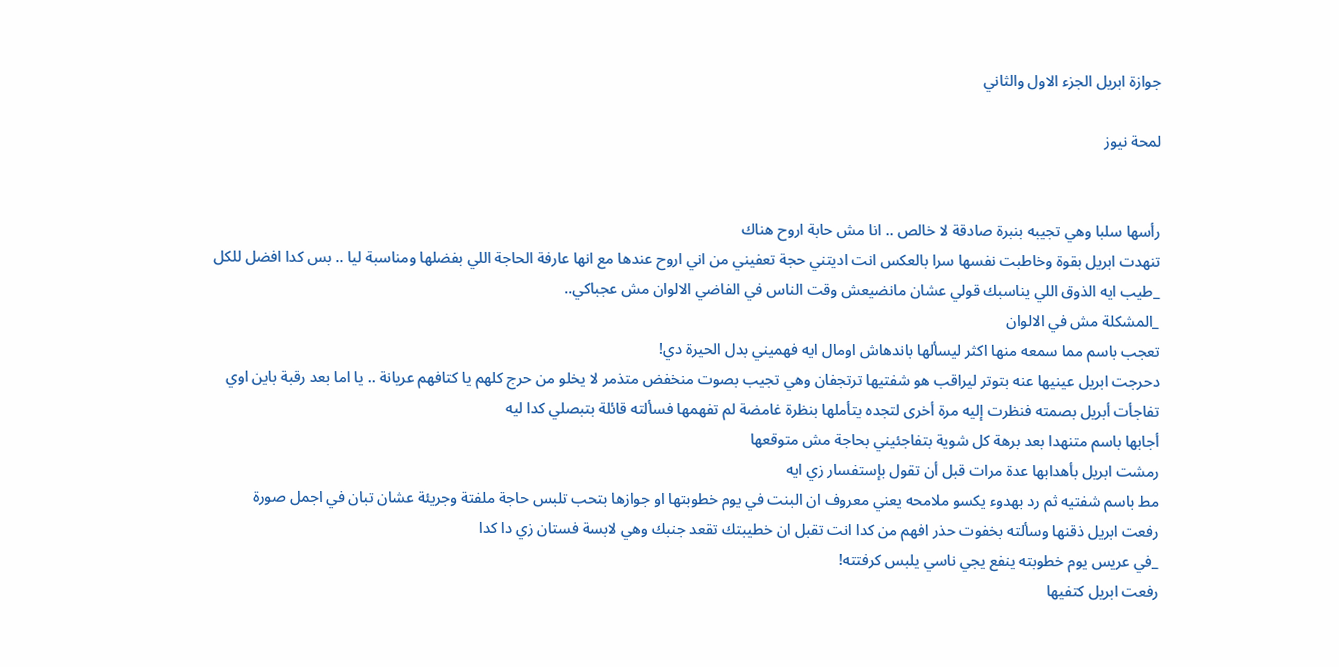جوازة ابريل الجزء الاول والثاني

لمحة نيوز


رأسها سلبا وهي تجيبه بنبرة صادقة لا خالص .. انا مش حابة اروح هناك
تنهدت ابريل بقوة وخاطبت نفسها سرا بالعكس انت اديتني حجة تعفيني من اني اروح عندها مع انها عارفة الحاجة اللي بفضلها ومناسبة ليا .. بس كدا افضل للكل
_طيب ايه الذوق اللي يناسبك قولي عشان مانضيعش وقت الناس في الفاضي الالوان مش عجباكي..
_المشكلة مش في الالوان
تعجب باسم مما سمعه منها اكثر ليسألها باندهاش اومال ايه فهميني بدل الحيرة دي!
دحرجت ابريل عينيها عنه بتوتر ليراقب هو شفتيها ترتجفان وهي تجيب بصوت منخفض متذمر لا يخلو من حرج كلهم يا كتافهم عريانة .. يا اما بعد رقبة باين اوي
تفاجأت أبريل بصمته فنظرت إليه مرة أخرى لتجده يتأملها بنظرة غامضة لم تفهمها فسألته قائلة بتبصلي كدا ليه
أجابها باسم متنهدا بعد برهة كل شوية بتفاجئيني بحاجة مش متوقعها
رمشت ابريل بأهدابها عدة مرات قبل أن تقول بإستفسار زي ايه
مط باسم شفتيه ثم رد بهدوء يكسو ملامحه يعني معروف ان البنت في يوم خطوبتها او جوازها بتحب تلبس حاجة ملفتة وجريئة عشان تبان في اجمل صورة
رفعت ابريل ذقنها وسألته بخفوت حذر افهم من كدا انت تقبل ان خطيبتك تقعد جنبك وهي لابسة فستان زي دا كدا
_في عريس يوم خطوبته ينفع يجي ناسي يلبس كرفتته!
رفعت ابريل كتفيها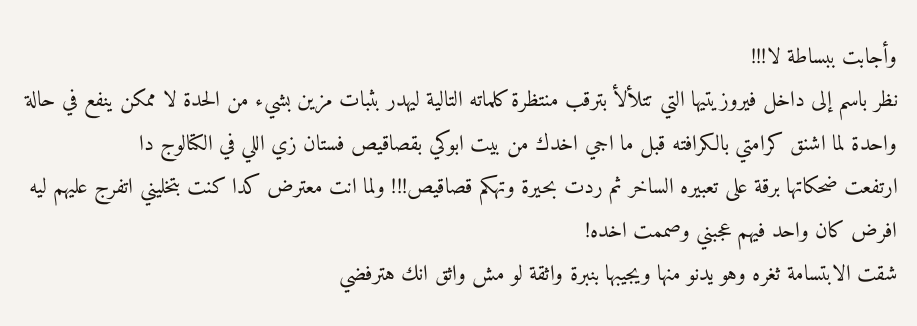وأجابت ببساطة لا!!!
نظر باسم إلى داخل فيروزيتيها التي تتلألأ بترقب منتظرة كلماته التالية ليهدر بثبات مزين بشيء من الحدة لا ممكن ينفع في حالة واحدة لما اشنق كرامتي بالكرافته قبل ما اجي اخدك من بيت ابوكي بقصاقيص فستان زي اللي في الكتالوج دا
ارتفعت ضحكاتها برقة على تعبيره الساخر ثم ردت بحيرة وتهكم قصاقيص!!! ولما انت معترض كدا كنت بتخليني اتفرج عليهم ليه افرض كان واحد فيهم عجبني وصممت اخده!
شقت الابتسامة ثغره وهو يدنو منها ويجيبها بنبرة واثقة لو مش واثق انك هترفضي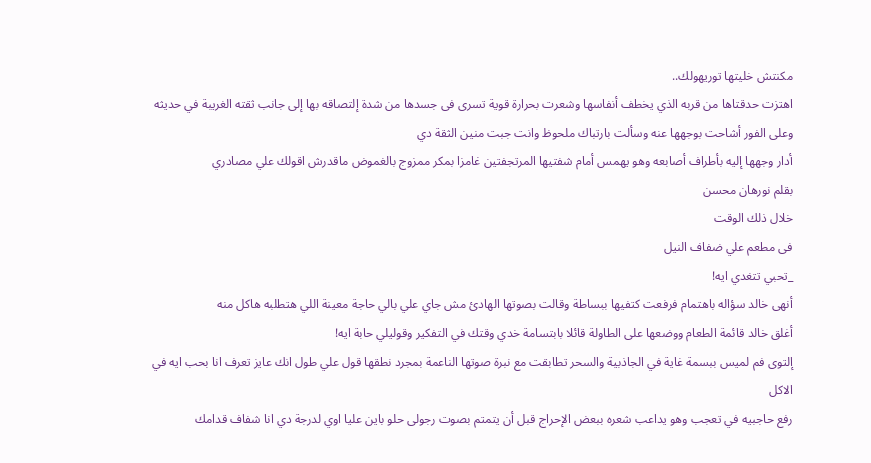مكنتش خليتها توريهولك..
اهتزت حدقتاها من قربه الذي يخطف أنفاسها وشعرت بحرارة قوية تسرى فى جسدها من شدة إلتصاقه بها إلى جانب ثقته الغريبة في حديثه وعلى الفور أشاحت بوجهها عنه وسألت بارتباك ملحوظ وانت جبت منين الثقة دي
أدار وجهها إليه بأطراف أصابعه وهو يهمس أمام شفتيها المرتجفتين غامزا بمكر ممزوج بالغموض ماقدرش اقولك علي مصادري
بقلم نورهان محسن
خلال ذلك الوقت
فى مطعم علي ضفاف النيل
_تحبي تتغدي ايه!
أنهى خالد سؤاله باهتمام فرفعت كتفيها ببساطة وقالت بصوتها الهادئ مش جاي علي بالي حاجة معينة اللي هتطلبه هاكل منه
أغلق خالد قائمة الطعام ووضعها على الطاولة قائلا بابتسامة خدي وقتك في التفكير وقوليلي حابة ايه!
إلتوى فم لميس ببسمة غاية في الجاذبية والسحر تطابقت مع نبرة صوتها الناعمة بمجرد نطقها قول علي طول انك عايز تعرف انا بحب ايه في الاكل
رفع حاجبيه في تعجب وهو يداعب شعره ببعض الإحراج قبل أن يتمتم بصوت رجولى حلو باين عليا اوي لدرجة دي انا شفاف قدامك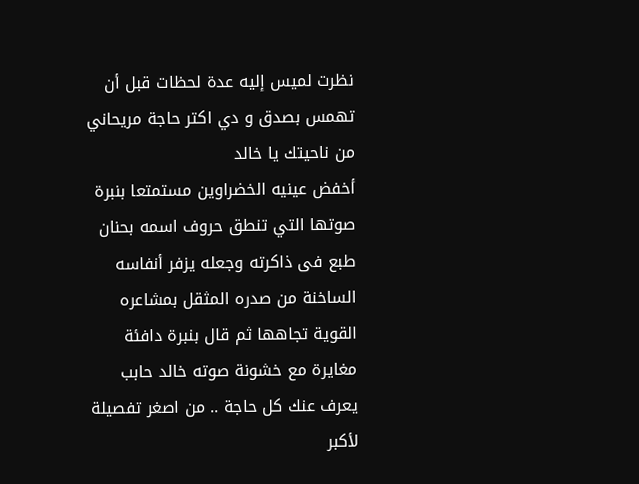نظرت لميس إليه عدة لحظات قبل أن تهمس بصدق و دي اكتر حاجة مريحاني من ناحيتك يا خالد
أخفض عينيه الخضراوين مستمتعا بنبرة صوتها التي تنطق حروف اسمه بحنان طبع فى ذاكرته وجعله يزفر أنفاسه الساخنة من صدره المثقل بمشاعره القوية تجاهها ثم قال بنبرة دافئة مغايرة مع خشونة صوته خالد حابب يعرف عنك كل حاجة .. من اصغر تفصيلة لأكبر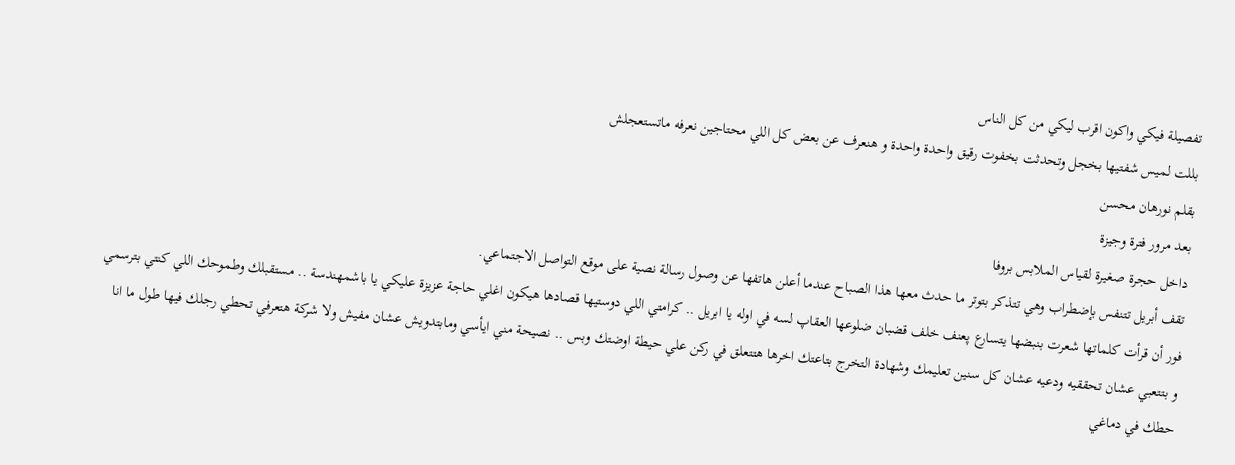تفصيلة فيكي واكون اقرب ليكي من كل الناس
بللت لميس شفتيها بخجل وتحدثت بخفوت رقيق واحدة واحدة و هنعرف عن بعض كل اللي محتاجين نعرفه ماتستعجلش
بقلم نورهان محسن
بعد مرور فترة وجيزة
داخل حجرة صغيرة لقياس الملابس بروفا
تقف أبريل تتنفس بإضطراب وهي تتذكر بتوتر ما حدث معها هذا الصباح عندما أعلن هاتفها عن وصول رسالة نصية على موقع التواصل الاجتماعي.
فور أن قرأت كلماتها شعرت بنبضها يتسارع پعنف خلف قضبان ضلوعها العقاپ لسه في اوله يا ابريل .. كرامتي اللي دوستيها قصادها هيكون اغلي حاجة عزيزة عليكي يا باشمهندسة .. مستقبلك وطموحك اللي كنتي بترسمي و بتتعبي عشان تحققيه ودعيه عشان كل سنين تعليمك وشهادة التخرج بتاعتك اخرها هتتعلق في ركن علي حيطة اوضتك وبس .. نصيحة مني ايأسي ومابتدويش عشان مفيش ولا شركة هتعرفي تحطي رجلك فيها طول ما انا
حطك في دماغي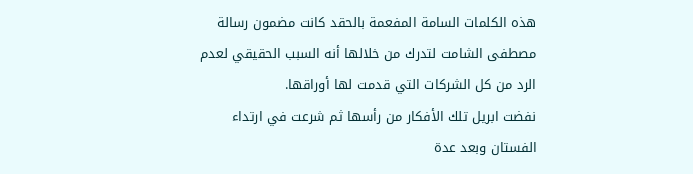هذه الكلمات السامة المفعمة بالحقد كانت مضمون رسالة مصطفى الشامت لتدرك من خلالها أنه السبب الحقيقي لعدم الرد من كل الشركات التي قدمت لها أوراقها.
نفضت ابريل تلك الأفكار من رأسها ثم شرعت في ارتداء الفستان وبعد عدة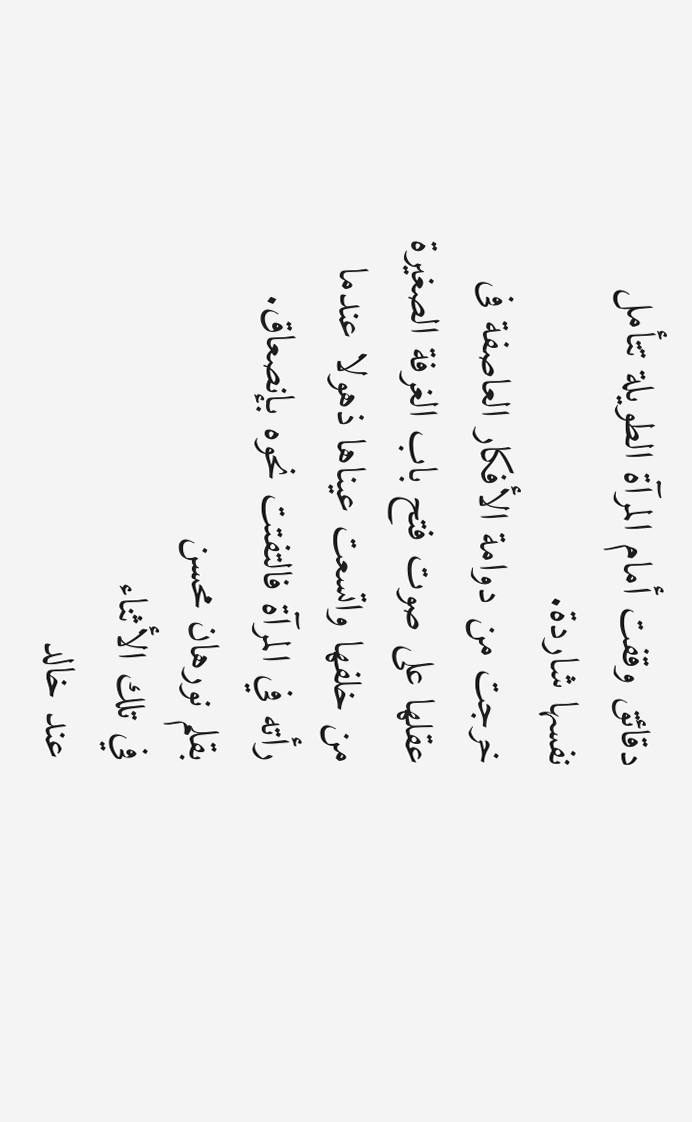دقائق وقفت أمام المرآة الطويلة تتأمل نفسها شاردة.
خرجت من دوامة الأفكار العاصفة فى عقلها على صوت فتح باب الغرفة الصغيرة من خلفها واتسعت عيناها ذهولا عندما رأته في المرآة فالتفتت نحوه بإنصعاق.
بقلم نورهان محسن
في تلك الأثناء
عند خالد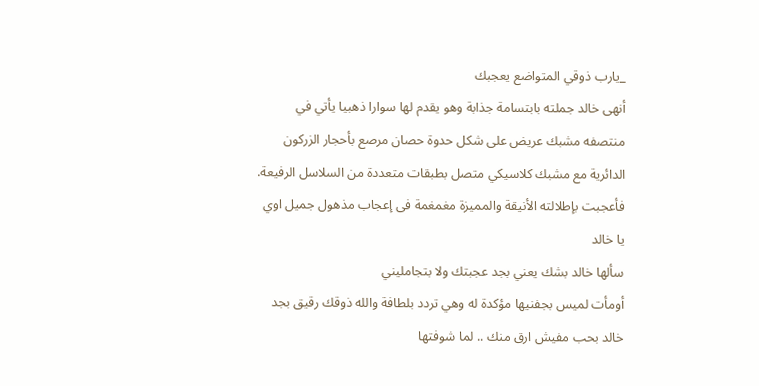_يارب ذوقي المتواضع يعجبك
أنهى خالد جملته بابتسامة جذابة وهو يقدم لها سوارا ذهبيا يأتي في منتصفه مشبك عريض على شكل حدوة حصان مرصع بأحجار الزركون الدائرية مع مشبك كلاسيكي متصل بطبقات متعددة من السلاسل الرفيعة. فأعجبت بإطلالته الأنيقة والمميزة مغمغمة فى إعجاب مذهول جميل اوي يا خالد
سألها خالد بشك يعني بجد عجبتك ولا بتجامليني
أومأت لميس بجفنيها مؤكدة له وهي تردد بلطافة والله ذوقك رقيق بجد
خالد بحب مفيش ارق منك .. لما شوفتها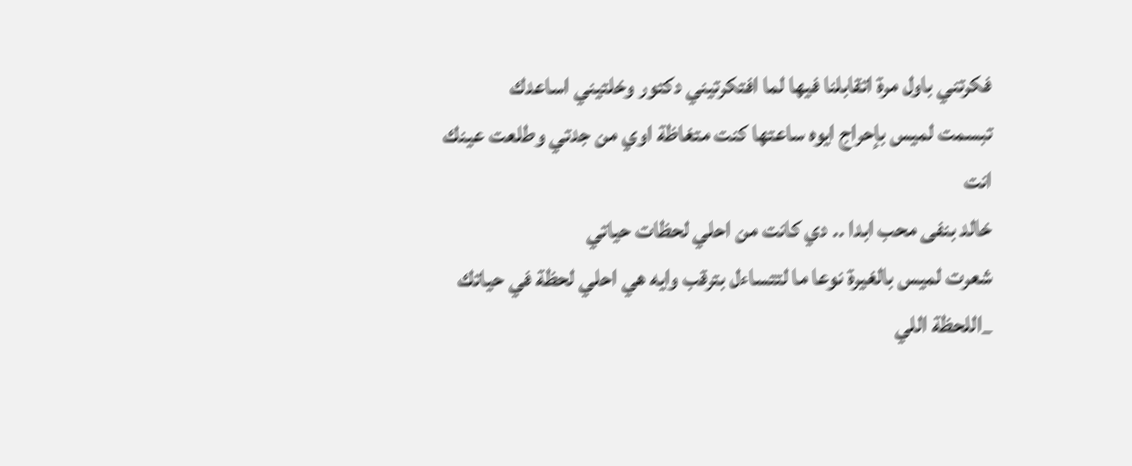فكرتني باول مرة اتقابلنا فيها لما افتكرتيني دكتور وخلتيني اساعدك
تبسمت لميس بإحراج ايوه ساعتها كنت متغاظة اوي من جدتي وطلعت عينك انت
خالد بنفى محب ابدا .. دي كانت من احلي لحظات حياتي
شعرت لميس بالغيرة نوعا ما لتتساءل بترقب وايه هي احلي لحظة في حياتك
_اللحظة اللي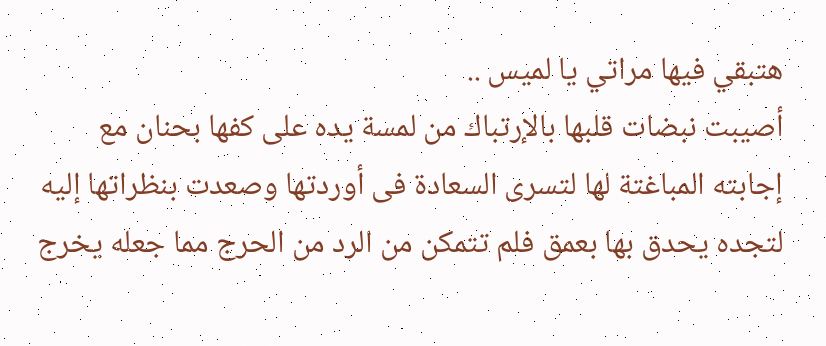هتبقي فيها مراتي يا لميس ..
أصيبت نبضات قلبها بالإرتباك من لمسة يده على كفها بحنان مع إجابته المباغتة لها لتسرى السعادة فى أوردتها وصعدت بنظراتها إليه لتجده يحدق بها بعمق فلم تتمكن من الرد من الحرج مما جعله يخرج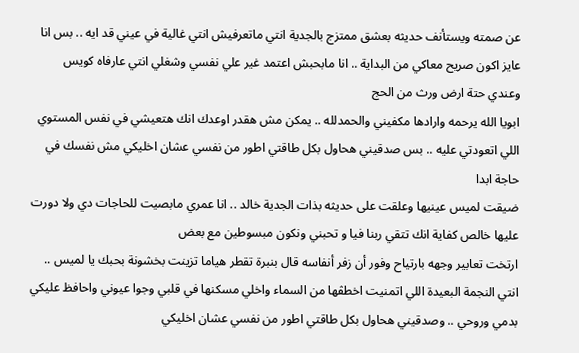عن صمته ويستأنف حديثه بعشق ممتزج بالجدية انتي ماتعرفيش انتي غالية في عيني قد ايه .. بس انا عايز اكون صريح معاكي من البداية .. انا مابحبش اعتمد غير علي نفسي وشغلي انتي عارفاه كويس وعندي حتة ارض ورث من الحج
ابويا الله يرحمه وارادها مكفيني والحمدلله .. يمكن مش هقدر اوعدك انك هتعيشي في نفس المستوي اللي اتعودتي عليه .. بس صدقيني هحاول بكل طاقتي اطور من نفسي عشان اخليكي مش نفسك في حاجة ابدا
ضيقت لميس عينيها وعلقت على حديثه بذات الجدية خالد .. انا عمري مابصيت للحاجات دي ولا دورت عليها خالص كفاية انك تتقي ربنا فيا و تحبني ونكون مبسوطين مع بعض
ارتخت تعابير وجهه بارتياح وفور أن زفر أنفاسه قال بنبرة تقطر هياما تزينت بخشونة بحبك يا لميس .. انتي النجمة البعيدة اللي اتمنيت اخطڤها من السماء واخلي مسكنها في قلبي وجوا عيوني واحافظ عليكي بدمي وروحي .. وصدقيني هحاول بكل طاقتي اطور من نفسي عشان اخليكي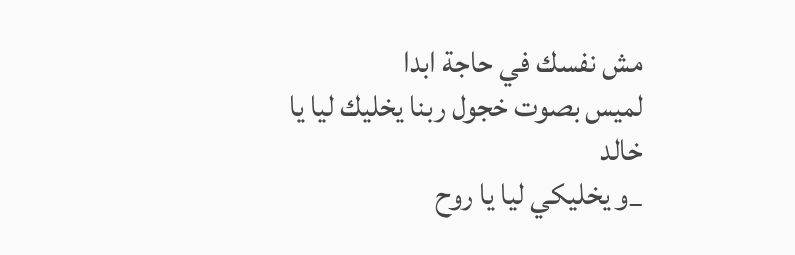مش نفسك في حاجة ابدا
لميس بصوت خجول ربنا يخليك ليا يا خالد
_و يخليكي ليا يا روح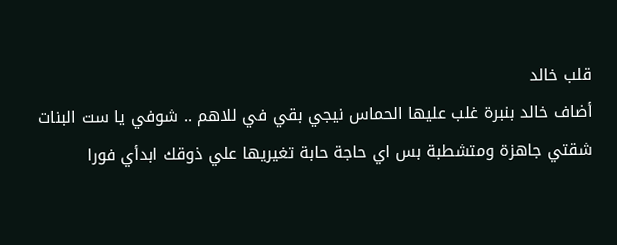قلب خالد
أضاف خالد بنبرة غلب عليها الحماس نيجي بقي في للاهم .. شوفي يا ست البنات شقتي جاهزة ومتشطبة بس اي حاجة حابة تغيريها علي ذوقك ابدأي فورا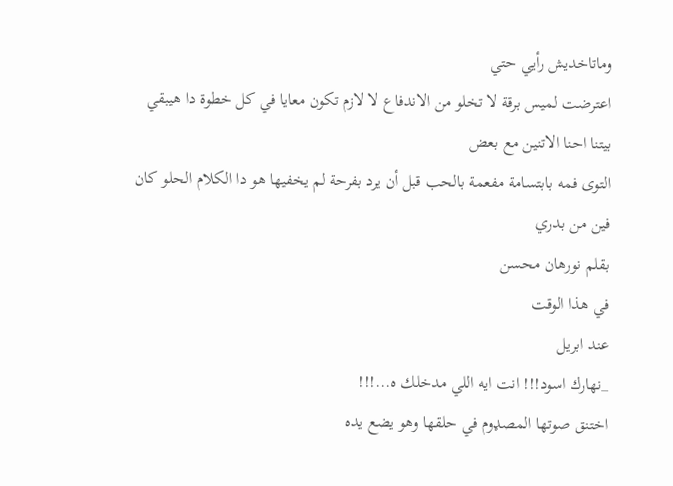وماتاخديش رأيي حتي
اعترضت لميس برقة لا تخلو من الاندفاع لا لازم تكون معايا في كل خطوة دا هيبقي بيتنا احنا الاتنين مع بعض
التوى فمه بابتسامة مفعمة بالحب قبل أن يرد بفرحة لم يخفيها هو دا الكلام الحلو كان فين من بدري
بقلم نورهان محسن
في هذا الوقت
عند ابريل
_نهارك اسود!!! انت ايه اللي مدخلك ه...!!!
اختنق صوتها المصډوم في حلقها وهو يضع يده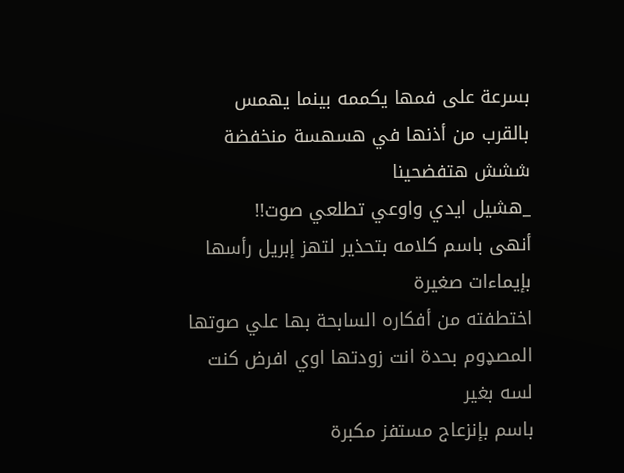بسرعة على فمها يكممه بينما يهمس بالقرب من أذنها في هسهسة منخفضة ششش هتفضحينا
_هشيل ايدي واوعي تطلعي صوت!!
أنهى باسم كلامه بتحذير لتهز إبريل رأسها بإيماءات صغيرة
اختطفته من أفكاره السابحة بها علي صوتها المصډوم بحدة انت زودتها اوي افرض كنت لسه بغير
باسم بإنزعاج مستفز مكبرة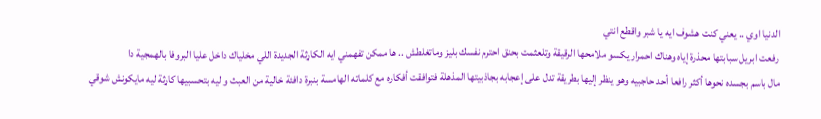الدنيا اوي .. يعني كنت هشوف ايه يا شبر واقطع انتي
رفعت ابريل سبابتها محذرة إياه وهناك احمرار يكسو ملامحها الرقيقة وتلعثمت بحنق احترم نفسك بليز وماتغلطش .. ها ممكن تفهمني ايه الکاړثة الجديدة اللي مخلياك داخل عليا البروفا بالھمجية دا
مال باسم بجسده نحوها أكثر رافعا أحد حاجبيه وهو ينظر إليها بطريقة تدل على إعجابه بجاذبيتها المذهلة فتوافقت أفكاره مع كلماته الهامسة بنبرة دافئة خالية من العبث و ليه بتحسبيها کاړثة ليه مايكونش شوقي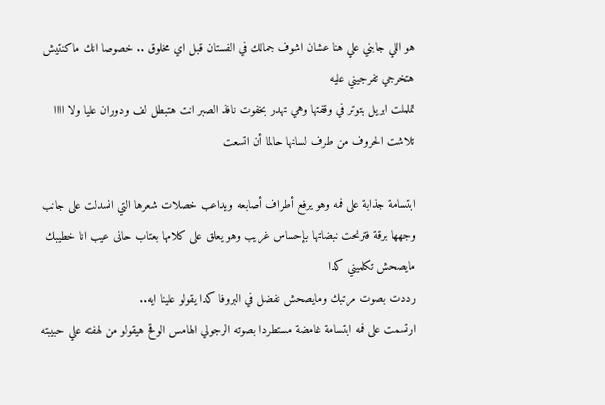هو اللي جابني علي هنا عشان اشوف جمالك في الفستان قبل اي مخلوق .. خصوصا انك ماكنتيش هتخرجي تفرجيني عليه
تململت ابريل بتوتر في وقفتها وهي تهدر بخفوت نافذ الصبر انت هتبطل لف ودوران عليا ولا اااا
تلاشت الحروف من طرف لسانها حالما أن اتسعت

ابتسامة جذابة على فمه وهو يرفع أطراف أصابعه ويداعب خصلات شعرها التي انسدلت على جانب وجهها برقة فترنحت نبضاتها بإحساس غريب وهو يعلق على كلامها بعتاب حانى عيب انا خطيبك مايصحش تكلميني كدا
رددت بصوت مرتبك ومايصحش نفضل في البروفا كدا يقولو علينا ايه..
ارتسمت على فمه ابتسامة غامضة مستطردا بصوته الرجولي الهامس الوقح هيقولو من لهفته علي حبيبته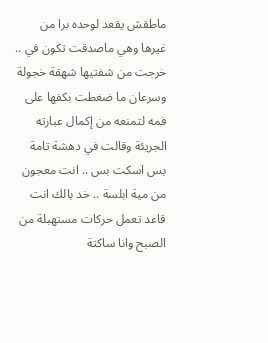ماطقش يقعد لوحده برا من غيرها وهي ماصدقت تكون في ..
خرجت من شفتيها شهقة خجولة وسرعان ما ضغطت بكفها على فمه لتمنعه من إكمال عبارته الجريئة وقالت في دهشة تامة بس اسكت بس .. انت معجون من مية ابلسة .. خد بالك انت قاعد تعمل حركات مستهبلة من الصبح وانا ساكتة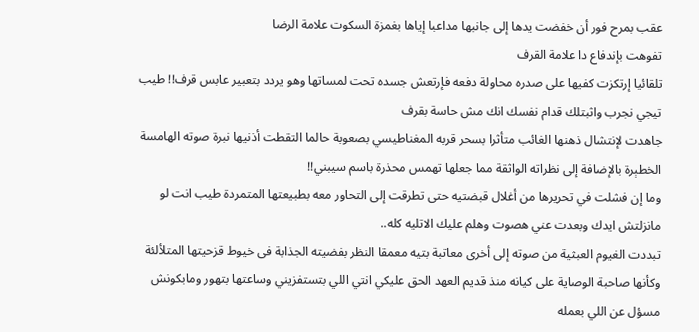عقب بمرح فور أن خفضت يدها إلى جانبها مداعبا إياها بغمزة السكوت علامة الرضا
تفوهت بإندفاع دا علامة القرف
تلقائيا إرتكزت كفيها على صدره محاولة دفعه فإرتعش جسده تحت لمساتها وهو يردد بتعبير عابس قرف!! طيب تيجي نجرب واثبتلك قدام نفسك انك مش حاسة بقرف
جاهدت لإنتشال ذهنها الغائب متأثرا بسحر قربه المغناطيسي بصعوبة حالما التقطت أذنيها نبرة صوته الهامسة الخطېرة بالإضافة إلى نظراته الواثقة مما جعلها تهمس محذرة باسم سيبني!!
وما إن فشلت في تحريرها من أغلال قبضتيه حتى تطرقت إلى التحاور معه بطبيعتها المتمردة طيب انت لو مانزلتش ايدك وبعدت عني هصوت وهلم عليك الاتليه كله..
تبددت الغيوم العبثية من صوته إلى أخرى معاتبة بتيه معمقا النظر بفضيته الجذابة فى خيوط قزحيتها المتلألئة وكأنها صاحبة الوصاية على كيانه منذ قديم العهد الحق عليكي انتي اللي بتستفزيني وساعتها بتهور ومابكونش مسؤل عن اللي بعمله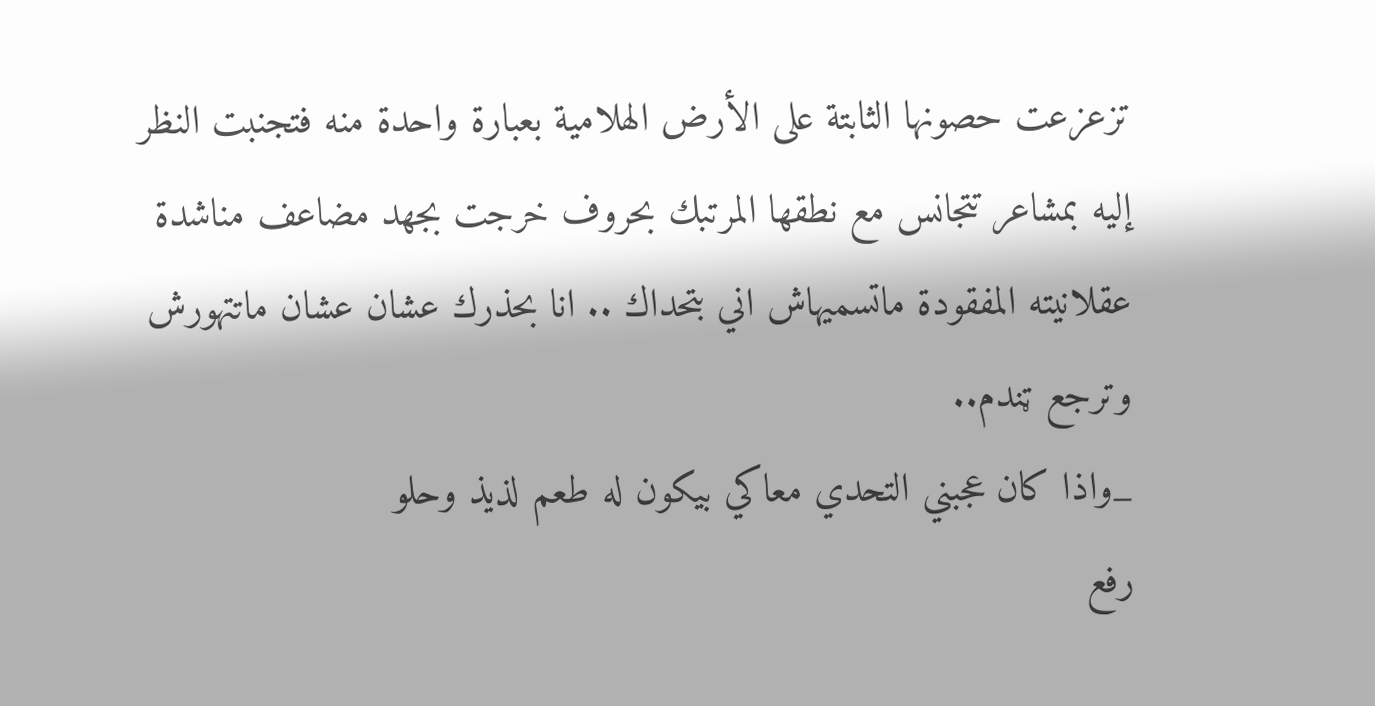تزعزعت حصونها الثابتة على الأرض الهلامية بعبارة واحدة منه فتجنبت النظر إليه بمشاعر تتجانس مع نطقها المرتبك بحروف خرجت بجهد مضاعف مناشدة عقلانيته المفقودة ماتسميهاش اني بتحداك .. انا بحذرك عشان عشان ماتتهورش وترجع ټندم..
_واذا كان عجبني التحدي معاكي بيكون له طعم لذيذ وحلو
رفع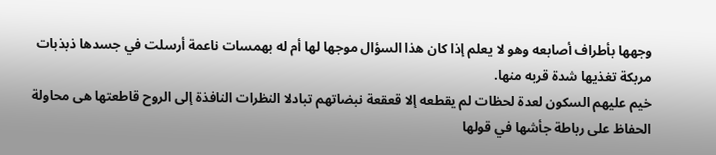وجهها بأطراف أصابعه وهو لا يعلم إذا كان هذا السؤال موجها لها أم له بهمسات ناعمة أرسلت في جسدها ذبذبات مربكة تغذيها شدة قربه منها.
خيم عليهم السكون لعدة لحظات لم يقطعه إلا قعقعة نبضاتهم تبادلا النظرات النافذة إلى الروح قاطعتها هى محاولة الحفاظ على رباطة جأشها في قولها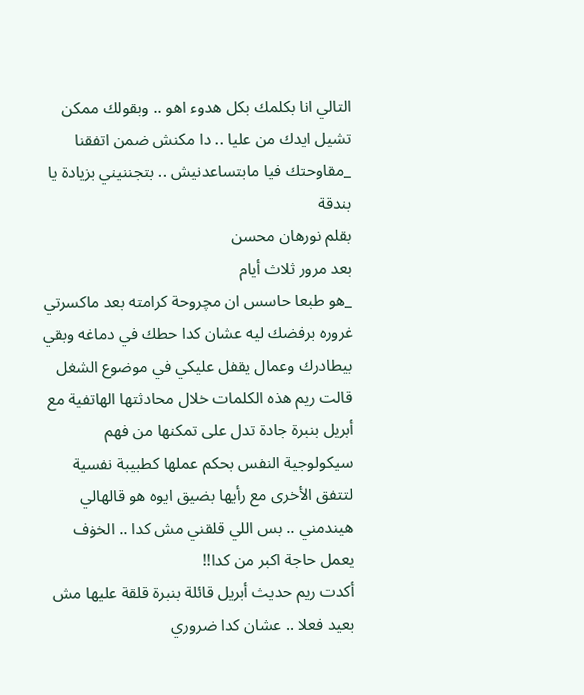التالي انا بكلمك بكل هدوء اهو .. وبقولك ممكن تشيل ايدك من عليا .. دا مكنش ضمن اتفقنا
_مقاوحتك فيا مابتساعدنيش .. بتجننيني بزيادة يا بندقة
بقلم نورهان محسن
بعد مرور ثلاث أيام
_هو طبعا حاسس ان مچروحة كرامته بعد ماكسرتي غروره برفضك ليه عشان كدا حطك في دماغه وبقي بيطادرك وعمال يقفل عليكي في موضوع الشغل
قالت ريم هذه الكلمات خلال محادثتها الهاتفية مع أبريل بنبرة جادة تدل على تمكنها من فهم سيكولوجية النفس بحكم عملها كطبيبة نفسية لتتفق الأخرى مع رأيها بضيق ايوه هو قالهالي هيندمني .. بس اللي قلقني مش كدا .. الخۏف يعمل حاجة اكبر من كدا!!
أكدت ريم حديث أبريل قائلة بنبرة قلقة عليها مش بعيد فعلا .. عشان كدا ضروري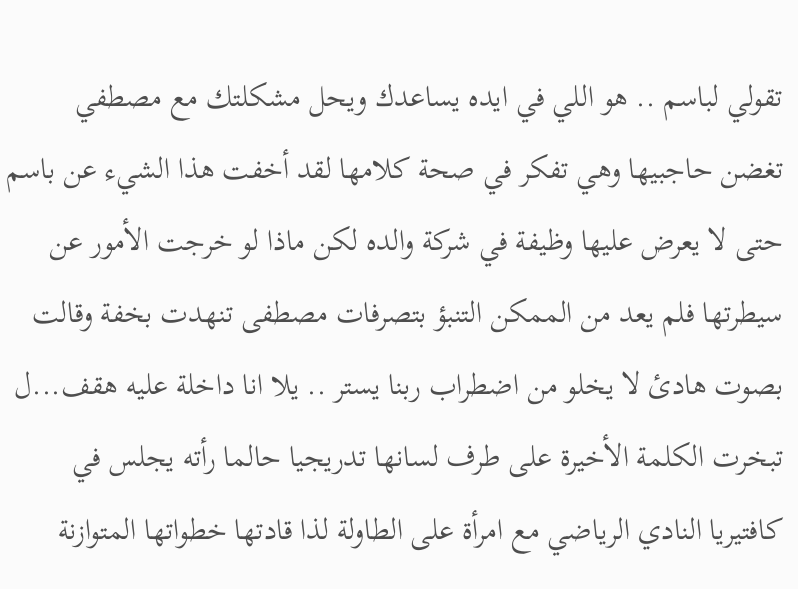تقولي لباسم .. هو اللي في ايده يساعدك ويحل مشكلتك مع مصطفي
تغضن حاجبيها وهي تفكر في صحة كلامها لقد أخفت هذا الشيء عن باسم حتى لا يعرض عليها وظيفة في شركة والده لكن ماذا لو خرجت الأمور عن سيطرتها فلم يعد من الممكن التنبؤ بتصرفات مصطفى تنهدت بخفة وقالت بصوت هادئ لا يخلو من اضطراب ربنا يستر .. يلا انا داخلة عليه هقف...ل
تبخرت الكلمة الأخيرة على طرف لسانها تدريجيا حالما رأته يجلس في كافتيريا النادي الرياضي مع امرأة على الطاولة لذا قادتها خطواتها المتوازنة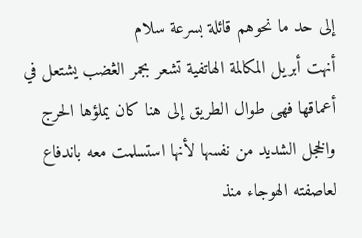إلى حد ما نحوهم قائلة بسرعة سلام
أنهت أبريل المكالمة الهاتفية تشعر بجمر الڠضب يشتعل في أعماقها فهى طوال الطريق إلى هنا كان يملؤها الحرج والخجل الشديد من نفسها لأنها استسلمت معه باندفاع لعاصفته الهوجاء منذ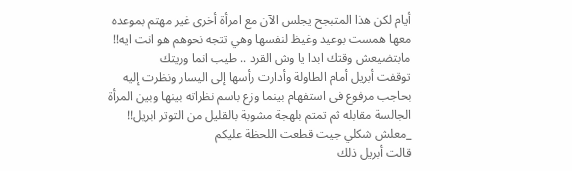أيام لكن هذا المتبجح يجلس الآن مع امرأة أخرى غير مهتم بموعده معها همست بوعيد وغيظ لنفسها وهي تتجه نحوهم هو انت ايه!! مابتضيعش وقتك ابدا يا وش القرد .. طيب انما وريتك
توقفت أبريل أمام الطاولة وأدارت رأسها إلى اليسار ونظرت إليه بحاجب مرفوع فى استفهام بينما وزع باسم نظراته بينها وبين المرأة الجالسة مقابله ثم تمتم بلهجة مشوبة بالقليل من التوتر ابريل!!
_معلش شكلي جيت قطعت اللحظة عليكم
قالت أبريل ذلك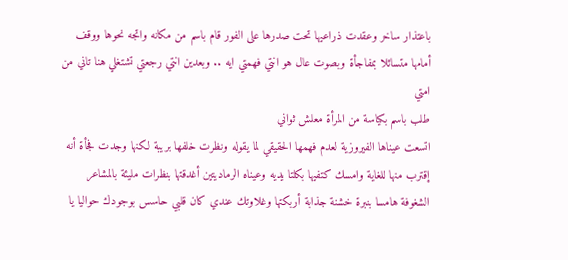باعتذار ساخر وعقدت ذراعيها تحت صدرها على الفور قام باسم من مكانه واتجه نحوها ووقف أمامها متسائلا بمفاجأة وبصوت عال هو انتي فهمتي ايه .. وبعدين انتي رجعتي تشتغلي هنا تاني من امتي
طلب باسم بكياسة من المرأة معلش ثواني
اتسعت عيناها الفيروزية لعدم فهمها الحقيقي لما يقوله ونظرت خلفها بريبة لكنها وجدت فجأة أنه إقترب منها للغاية وامسك كتفيها بكلتا يديه وعيناه الرماديتين أغدقتها بنظرات مليئة بالمشاعر الشغوفة هامسا بنبرة خشنة جذابة أربكتها وغلاوتك عندي كان قلبي حاسس بوجودك حواليا يا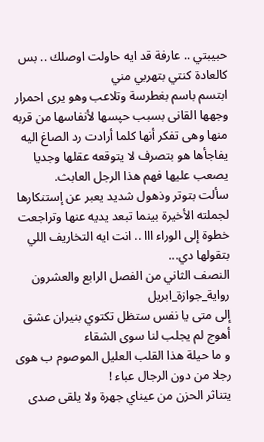حبيبتي .. عارفة قد ايه حاولت اوصلك .. بس كالعادة كنتي بتهربي مني
ابتسم باسم بغطرسة وتلاعب وهو يرى احمرار وجهها القانى بسبب حپسها لأنفاسها من قربه منها وهى تفكر أنها كلما أرادت رد الصاغ اليه يفاجأها هو بتصرف لا يتوقعه عقلها وجديا يصعب عليها فهم هذا الرجل العابث.
سألت بتوتر وذهول شديد يعبر عن إستنكارها لجملته الأخيرة بينما تبعد يديه عنها وتراجعت خطوة إلى الوراء ااا .. انت ايه التخاريف اللي بتقولها دي...
النصف الثاني من الفصل الرابع والعشرون رواية_جوازة_ابريل
إلى متى يا نفس ستظل تكتوي بنيران عشق أهوج لم يجلب لنا سوى الشقاء
و ما حيلة هذا القلب العليل الموصوم ب هوى رجلا من دون الرجال عباء !
يتناثر الحزن من عيناي جهرة ولا يلقى صدى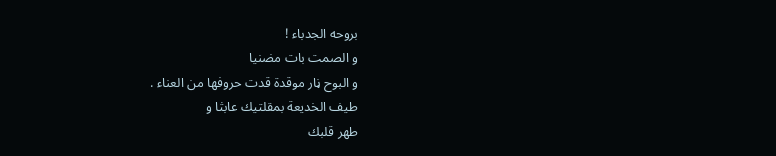بروحه الجدباء !
و الصمت بات مضنيا
و البوح ڼار موقدة قدت حروفها من العناء .
طيف الخديعة بمقلتيك عابثا و
طهر قلبك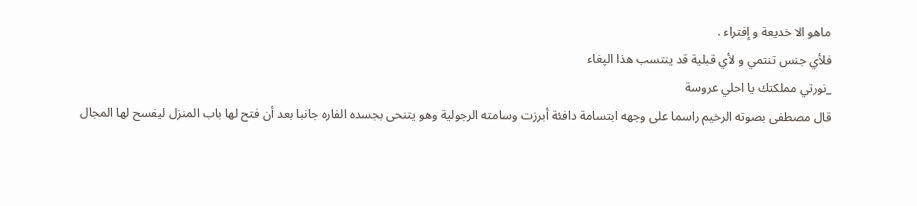ماهو الا خديعة و إفتراء .
فلأي جنس تنتمي و لأي قبلية قد ينتسب هذا الپغاء
_نورتي مملكتك يا احلي عروسة
قال مصطفى بصوته الرخيم راسما على وجهه ابتسامة دافئة أبرزت وسامته الرجولية وهو يتنحى بجسده الفاره جانبا بعد أن فتح لها باب المنزل ليفسح لها المجال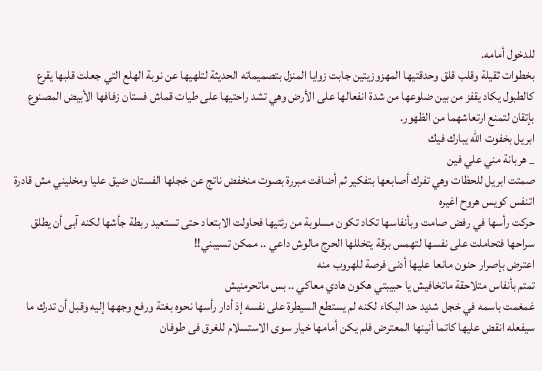للدخول أمامه.
بخطوات ثقيلة وقلب قلق وحدقتيها المهزوزيتين جابت زوايا المنزل بتصميماته الحديثة لتلهيها عن نوبة الهلع التي جعلت قلبها يقرع كالطبول يكاد يقفز من بين ضلوعها من شدة انفعالها على الأرض وهي تشد راحتيها على طيات قماش فستان زفافها الأبيض المصنوع بإتقان لتمنع ارتعاشهما من الظهور.
ابريل بخفوت الله يبارك فيك
_ هربانة مني علي فين
صمتت ابريل للحظات وهي تفرك أصابعها بتفكير ثم أضافت مبررة بصوت منخفض ناتج عن خجلها الفستان ضيق عليا ومخليني مش قادرة اتنفس كويس هروح اغيره
حركت رأسها في رفض صامت وبأنفاسها تكاد تكون مسلوبة من رئتيها فحاولت الابتعاد حتى تستعيد ربطة جأشها لكنه آبى أن يطلق سراحها فتحاملت على نفسها لتهمس برقة يتخللها الحرج مالوش داعي .. ممكن تسيبني!!
اعترض بإصرار حنون مانعا عليها أدنى فرصة للهروب منه
تمتم بأنفاس متلاحقة ماتخافيش يا حبيبتي هكون هادي معاكي .. بس ماتحرمنيش
غمغمت باسمه في خجل شديد حد البكاء لكنه لم يستطع السيطرة على نفسه إذ أدار رأسها نحوه بغتة ورفع وجهها إليه وقبل أن تدرك ما سيفعله انقض عليها كاتما أنينها المعترض فلم يكن أمامها خيار سوى الاستسلام للغرق فى طوفان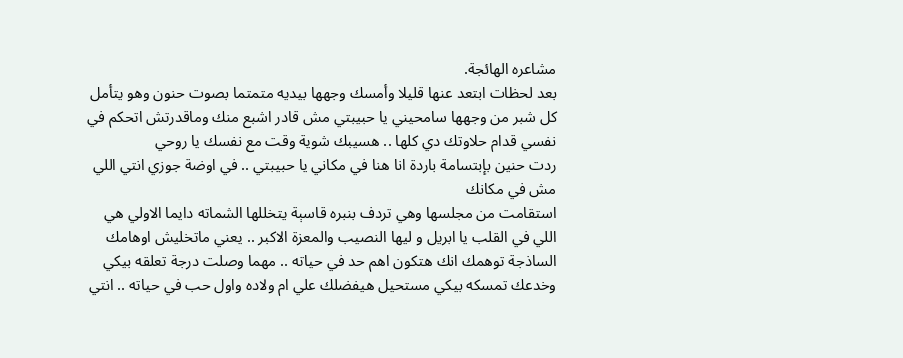مشاعره الهائجة.
بعد لحظات ابتعد عنها قليلا وأمسك وجهها بيديه متمتما بصوت حنون وهو يتأمل كل شبر من وجهها سامحيني يا حبيبتي مش قادر اشبع منك وماقدرتش اتحكم في نفسي قدام حلاوتك دي كلها .. هسيبك شوية وقت مع نفسك يا روحي
ردت حنين بإبتسامة باردة انا هنا في مكاني يا حبيبتي .. في اوضة جوزي انتي اللي مش في مكانك
استقامت من مجلسها وهي تردف بنبره قاسېة يتخللها الشماته دايما الاولي هي اللي في القلب يا ابريل و ليها النصيب والمعزة الاكبر .. يعني ماتخليش اوهامك الساذجة توهمك انك هتكون اهم حد في حياته .. مهما وصلت درجة تعلقه بيكي وخدعك تمسكه بيكي مستحيل هيفضلك علي ام ولاده واول حب في حياته .. انتي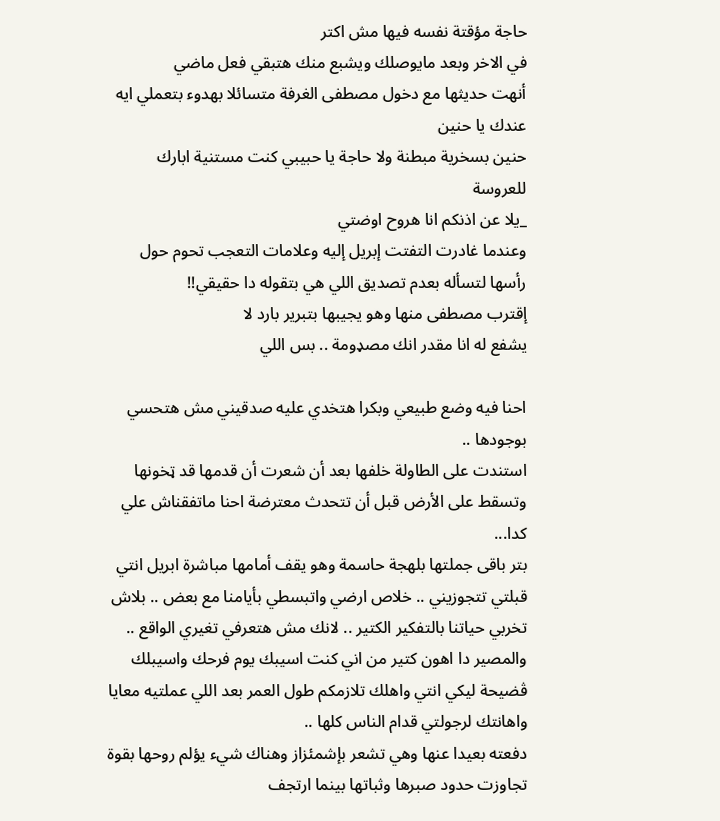حاجة مؤقتة نفسه فيها مش اكتر
في الاخر وبعد مايوصلك ويشبع منك هتبقي فعل ماضي
أنهت حديثها مع دخول مصطفى الغرفة متسائلا بهدوء بتعملي ايه عندك يا حنين
حنين بسخرية مبطنة ولا حاجة يا حبيبي كنت مستنية ابارك للعروسة
_يلا عن اذنكم انا هروح اوضتي
وعندما غادرت التفتت إبريل إليه وعلامات التعجب تحوم حول رأسها لتسأله بعدم تصديق اللي هي بتقوله دا حقيقي!!
إقترب مصطفى منها وهو يجيبها بتبرير بارد لا
يشفع له انا مقدر انك مصډومة .. بس اللي

احنا فيه وضع طبيعي وبكرا هتخدي عليه صدقيني مش هتحسي بوجودها ..
استندت على الطاولة خلفها بعد أن شعرت أن قدمها قد ټخونها وتسقط على الأرض قبل أن تتحدث معترضة احنا ماتفقناش علي كدا...
بتر باقى جملتها بلهجة حاسمة وهو يقف أمامها مباشرة ابريل انتي قبلتي تتجوزيني .. خلاص ارضي واتبسطي بأيامنا مع بعض .. بلاش تخربي حياتنا بالتفكير الكتير .. لانك مش هتعرفي تغيري الواقع .. والمصير دا اهون كتير من اني كنت اسيبك يوم فرحك واسيبلك ڤضيحة ليكي انتي واهلك تلازمكم طول العمر بعد اللي عملتيه معايا واھانتك لرجولتي قدام الناس كلها ..
دفعته بعيدا عنها وهي تشعر بإشمئزاز وهناك شيء يؤلم روحها بقوة تجاوزت حدود صبرها وثباتها بينما ارتجف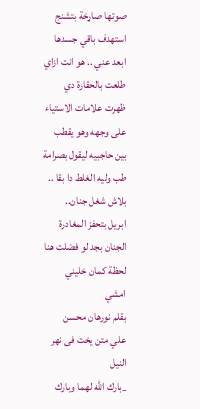صوتها صاړخة بتشنج استهدف باقي جسدها ابعد عني .. هو انت ازاي طلعت بالحقارة دي
ظهرت علامات الاستياء على وجهه وهو يقطب بين حاجبيه ليقول بصرامة طب وليه الغلط دا بقا .. بلاش شغل جنان..
ابريل بتحفز المغادرة الجنان بجد لو فضلت هنا لحظة كمان خليني امشي
بقلم نورهان محسن
علي متن يخت فى نهر النيل
_بارك الله لهما وبارك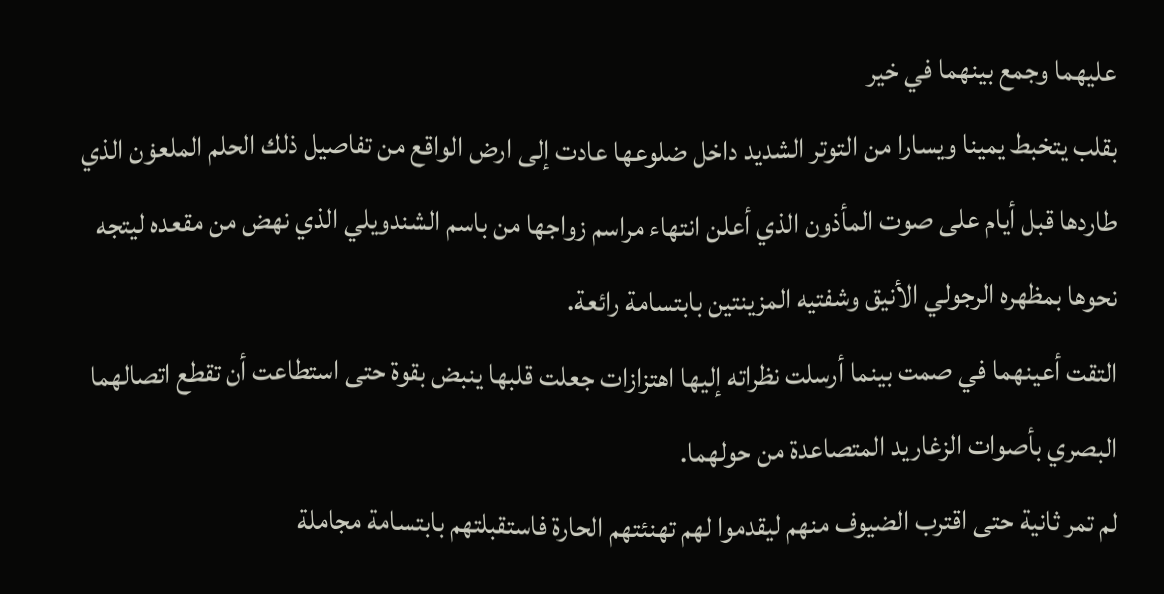عليهما وجمع بينهما في خير
بقلب يتخبط يمينا ويسارا من التوتر الشديد داخل ضلوعها عادت إلى ارض الواقع من تفاصيل ذلك الحلم الملعۏن الذي طاردها قبل أيام على صوت المأذون الذي أعلن انتهاء مراسم زواجها من باسم الشندويلي الذي نهض من مقعده ليتجه نحوها بمظهره الرجولي الأنيق وشفتيه المزينتين بابتسامة رائعة.
التقت أعينهما في صمت بينما أرسلت نظراته إليها اهتزازات جعلت قلبها ينبض بقوة حتى استطاعت أن تقطع اتصالهما البصري بأصوات الزغاريد المتصاعدة من حولهما.
لم تمر ثانية حتى اقترب الضيوف منهم ليقدموا لهم تهنئتهم الحارة فاستقبلتهم بابتسامة مجاملة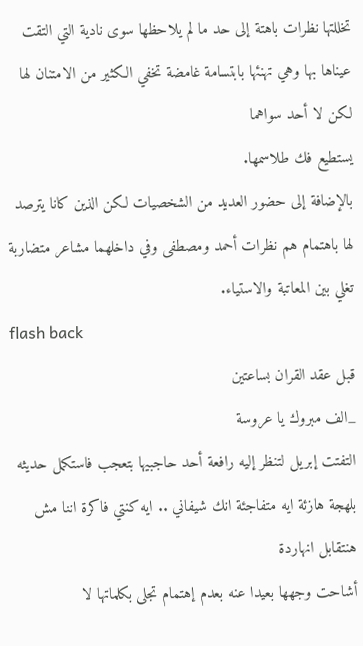تخللتها نظرات باهتة إلى حد ما لم يلاحظها سوى نادية التي التقت عيناها بها وهي تهنئها بابتسامة غامضة تخفي الكثير من الامتنان لها لكن لا أحد سواهما
يستطيع فك طلاسمها.
بالإضافة إلى حضور العديد من الشخصيات لكن الذين كانا يترصد لها باهتمام هم نظرات أحمد ومصطفى وفي داخلهما مشاعر متضاربة تغلي بين المعاتبة والاستياء.
flash back
قبل عقد القران بساعتين
_الف مبروك يا عروسة
التفتت إبريل لتنظر إليه رافعة أحد حاجبيها بتعجب فاستكمل حديثه بلهجة هازئة ايه متفاجئة انك شيفاني .. ايه كنتي فاكرة اننا مش هنتقابل انهاردة
أشاحت وجهها بعيدا عنه بعدم إهتمام تجلى بكلماتها لا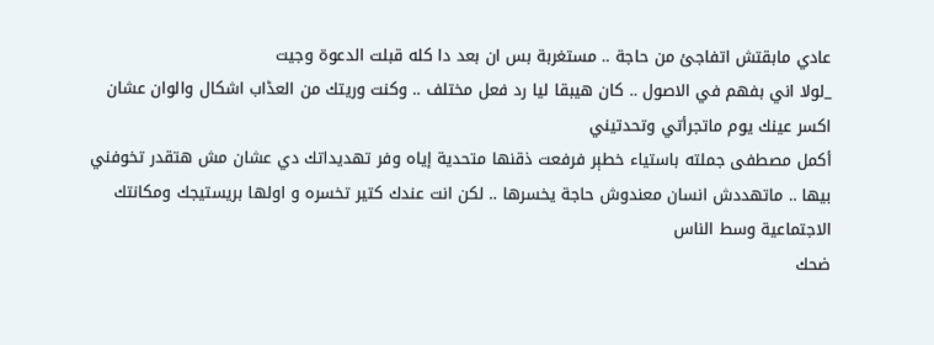عادي مابقتش اتفاجئ من حاجة .. مستغربة بس ان بعد دا كله قبلت الدعوة وجيت
_لولا اني بفهم في الاصول .. كان هيبقا ليا رد فعل مختلف .. وكنت وريتك من العڈاب اشكال والوان عشان اكسر عينك يوم ماتجرأتي وتحدتيني
أكمل مصطفى جملته باستياء خطېر فرفعت ذقنها متحدية إياه وفر تهديداتك دي عشان مش هتقدر تخوفني بيها .. ماتهددش انسان معندوش حاجة يخسرها .. لكن انت عندك كتير تخسره و اولها بريستيجك ومكانتك الاجتماعية وسط الناس
ضحك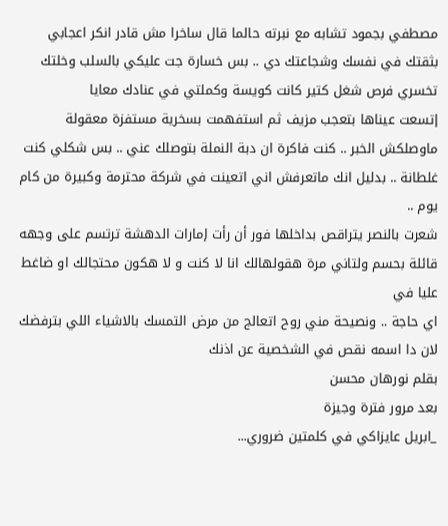مصطفي بجمود تشابه مع نبرته حالما قال ساخرا مش قادر انكر اعجابي بثقتك في نفسك وشجاعتك دي .. بس خسارة جت عليكي بالسلب وخلتك تخسري فرص شغل كتير كانت كويسة وكملتي في عنادك معايا
إتسعت عيناها بتعجب مزيف ثم استفهمت بسخرية مستفزة معقولة ماوصلكش الخبر .. كنت فاكرة ان دبة النملة بتوصلك عني .. بس شكلي كنت غلطانة .. بدليل انك ماتعرفش اني اتعينت في شركة محترمة وكبيرة من كام يوم ..
شعرت بالنصر يتراقص بداخلها فور أن رأت إمارات الدهشة ترتسم على وجهه قائلة بحسم ولتاني مرة هقولهالك انا لا كنت و لا هكون محتجالك او ضاغط عليا في
اي حاجة .. ونصيحة مني روح اتعالج من مرض التمسك بالاشياء اللي بترفضك لان دا اسمه نقص في الشخصية عن اذنك
بقلم نورهان محسن
بعد مرور فترة وجيزة
_ابريل عايزاكي في كلمتين ضروري...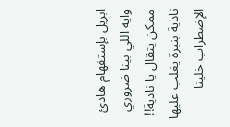ابريل بإستفهام هادئ وايه اللي بينا ضروري ممكن يتقال يا نادية!!
نادية بنبرة يغلب عليها الإضطراب خلينا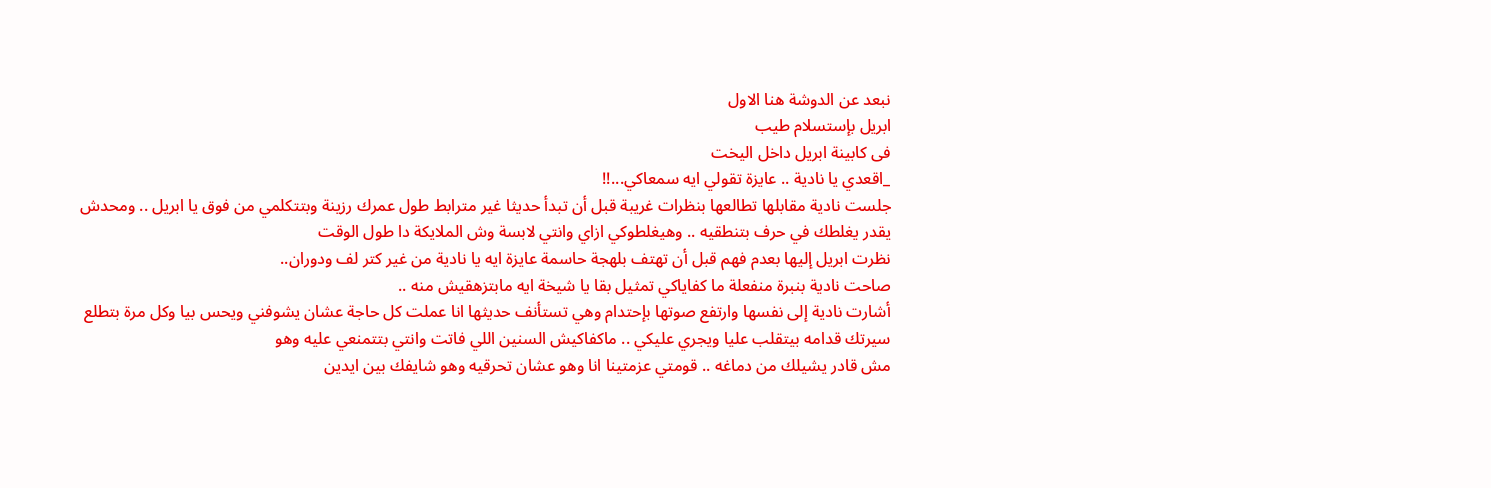نبعد عن الدوشة هنا الاول
ابريل بإستسلام طيب
فى كابينة ابريل داخل اليخت
_اقعدي يا نادية .. عايزة تقولي ايه سمعاكي...!!
جلست نادية مقابلها تطالعها بنظرات غريبة قبل أن تبدأ حديثا غير مترابط طول عمرك رزينة وبتتكلمي من فوق يا ابريل .. ومحدش يقدر يغلطك في حرف بتنطقيه .. وهيغلطوكي ازاي وانتي لابسة وش الملايكة دا طول الوقت
نظرت ابريل إليها بعدم فهم قبل أن تهتف بلهجة حاسمة عايزة ايه يا نادية من غير كتر لف ودوران..
صاحت نادية بنبرة منفعلة ما كفاياكي تمثيل بقا يا شيخة ايه مابتزهقيش منه ..
أشارت نادية إلى نفسها وارتفع صوتها بإحتدام وهي تستأنف حديثها انا عملت كل حاجة عشان يشوفني ويحس بيا وكل مرة بتطلع سيرتك قدامه بيتقلب عليا ويجري عليكي .. ماكفاكيش السنين اللي فاتت وانتي بتتمنعي عليه وهو
مش قادر يشيلك من دماغه .. قومتي عزمتينا انا وهو عشان تحرقيه وهو شايفك بين ايدين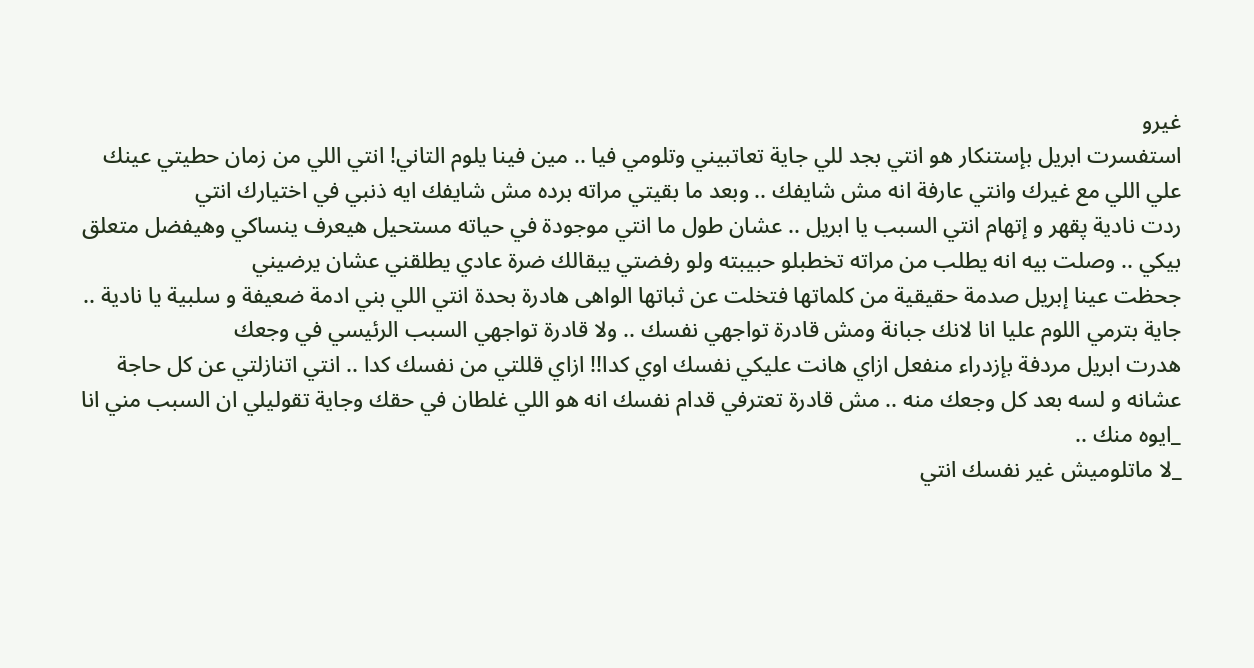غيرو
استفسرت ابريل بإستنكار هو انتي بجد للي جاية تعاتبيني وتلومي فيا .. مين فينا يلوم التاني! انتي اللي من زمان حطيتي عينك علي اللي مع غيرك وانتي عارفة انه مش شايفك .. وبعد ما بقيتي مراته برده مش شايفك ايه ذنبي في اختيارك انتي
ردت نادية پقهر و إتهام انتي السبب يا ابريل .. عشان طول ما انتي موجودة في حياته مستحيل هيعرف ينساكي وهيفضل متعلق بيكي .. وصلت بيه انه يطلب من مراته تخطبلو حبيبته ولو رفضتي يبقالك ضرة عادي يطلقني عشان يرضيني
جحظت عينا إبريل صدمة حقيقية من كلماتها فتخلت عن ثباتها الواهى هادرة بحدة انتي اللي بني ادمة ضعيفة و سلبية يا نادية .. جاية بترمي اللوم عليا انا لانك جبانة ومش قادرة تواجهي نفسك .. ولا قادرة تواجهي السبب الرئيسي في وجعك
هدرت ابريل مردفة بإزدراء منفعل ازاي هانت عليكي نفسك اوي كدا!! ازاي قللتي من نفسك كدا .. انتي اتنازلتي عن كل حاجة عشانه و لسه بعد كل وجعك منه .. مش قادرة تعترفي قدام نفسك انه هو اللي غلطان في حقك وجاية تقوليلي ان السبب مني انا
_ايوه منك ..
_لا ماتلوميش غير نفسك انتي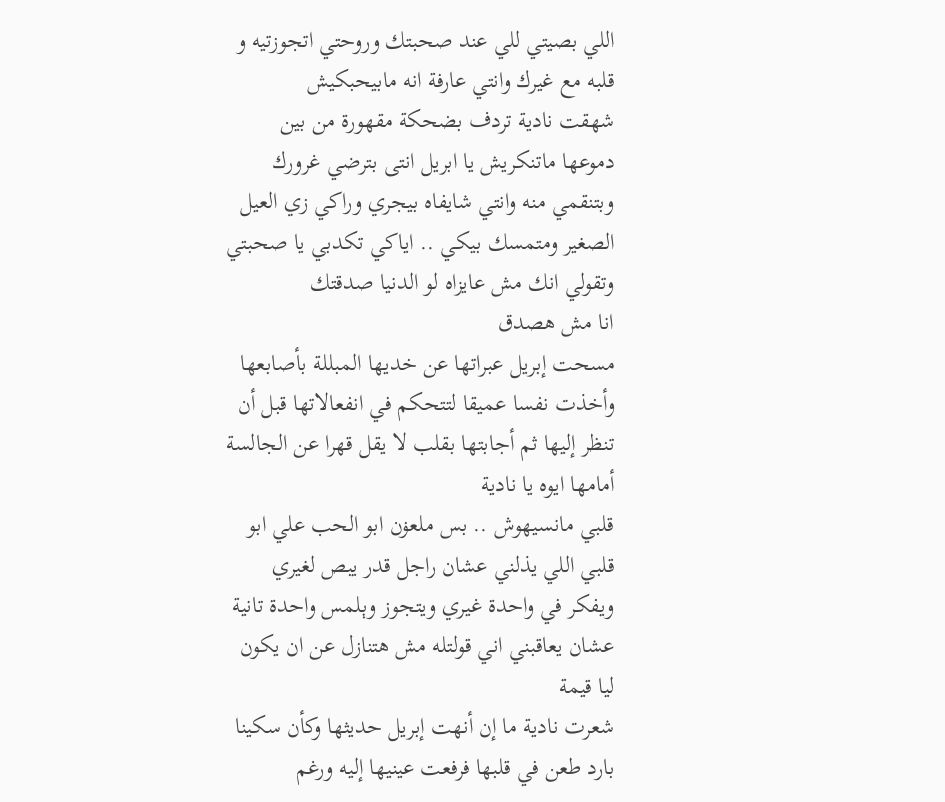اللي بصيتي للي عند صحبتك وروحتي اتجوزتيه و قلبه مع غيرك وانتي عارفة انه مابيحبكيش
شهقت نادية تردف بضحكة مقهورة من بين دموعها ماتنكريش يا ابريل انتى بترضي غرورك وبتنقمي منه وانتي شايفاه بيجري وراكي زي العيل الصغير ومتمسك بيكي .. اياكي تكدبي يا صحبتي وتقولي انك مش عايزاه لو الدنيا صدقتك
انا مش هصدق
مسحت إبريل عبراتها عن خديها المبللة بأصابعها وأخذت نفسا عميقا لتتحكم في انفعالاتها قبل أن تنظر إليها ثم أجابتها بقلب لا يقل قهرا عن الجالسة أمامها ايوه يا نادية
قلبي مانسيهوش .. بس ملعۏن ابو الحب علي ابو قلبي اللي يذلني عشان راجل قدر يبص لغيري ويفكر في واحدة غيري ويتجوز وېلمس واحدة تانية عشان يعاقبني اني قولتله مش هتنازل عن ان يكون ليا قيمة
شعرت نادية ما إن أنهت إبريل حديثها وكأن سکينا بارد طعن في قلبها فرفعت عينيها إليه ورغم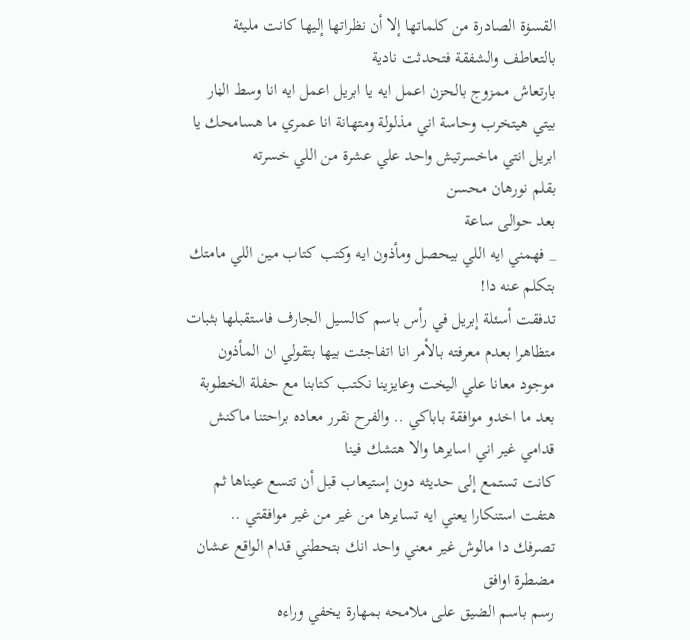القسۏة الصادرة من كلماتها إلا أن نظراتها إليها كانت مليئة بالتعاطف والشفقة فتحدثت نادية
بارتعاش ممزوج بالحزن اعمل ايه يا ابريل اعمل ايه انا وسط الڼار بيتي هيتخرب وحاسة اني مذلولة ومتهانة انا عمري ما هسامحك يا ابريل انتي ماخسرتيش واحد علي عشرة من اللي خسرته
بقلم نورهان محسن
بعد حوالى ساعة
_ فهمني ايه اللي بيحصل ومأذون ايه وكتب كتاب مين اللي مامتك بتكلم عنه دا!
تدفقت أسئلة إبريل في رأس باسم كالسيل الجارف فاستقبلها بثبات متظاهرا بعدم معرفته بالأمر انا اتفاجئت بيها بتقولي ان المأذون موجود معانا علي اليخت وعايزينا نكتب كتابنا مع حفلة الخطوبة بعد ما اخدو موافقة باباكي .. والفرح نقرر معاده براحتنا ماكنش قدامي غير اني اسايرها والا هتشك فينا
كانت تستمع إلى حديثه دون إستيعاب قبل أن تتسع عيناها ثم هتفت استنكارا يعني ايه تسايرها من غير من غير موافقتي .. تصرفك دا مالوش غير معني واحد انك بتحطني قدام الواقع عشان مضطرة اوافق
رسم باسم الضيق على ملامحه بمهارة يخفي وراءه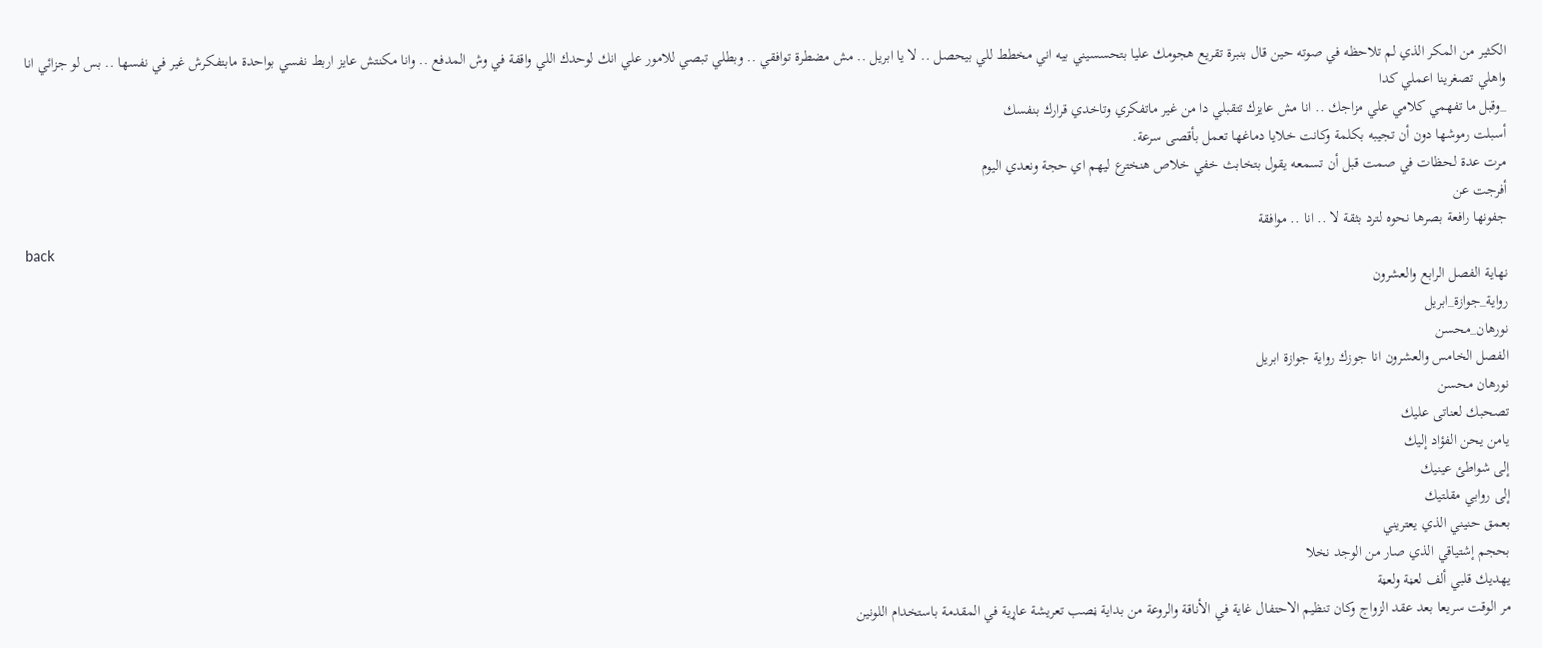الكثير من المكر الذي لم تلاحظه في صوته حين قال بنبرة تقريع هجومك عليا بتحسسيني بيه اني مخطط للي بيحصل .. لا يا ابريل .. مش مضطرة توافقي .. وبطلي تبصي للامور علي انك لوحدك اللي واقفة في وش المدفع .. وانا مكنتش عايز اربط نفسي بواحدة مابتفكرش غير في نفسها .. بس لو جزائي انا واهلي تصغرينا اعملي كدا
_وقبل ما تفهمي كلامي علي مزاجك .. انا مش عايزك تتقبلي دا من غير ماتفكري وتاخدي قرارك بنفسك
أسبلت رموشها دون أن تجيبه بكلمة وكانت خلايا دماغها تعمل بأقصى سرعة.
مرت عدة لحظات في صمت قبل أن تسمعه يقول بتخابث خفي خلاص هنخترع ليهم اي حجة ونعدي اليوم
أفرجت عن
جفونها رافعة بصرها نحوه لترد بثقة لا .. انا .. موافقة
back
نهاية الفصل الرابع والعشرون
رواية_جوازة_ابريل
نورهان_محسن
الفصل الخامس والعشرون انا جوزك رواية جوازة ابريل
نورهان محسن
تصحبك لعناتى عليك
يامن يحن الفؤاد إليك
إلى شواطئ عينيك
إلى روابي مقلتيك
بعمق حنيني الذي يعتريني
بحجم إشتياقي الذي صار من الوجد نخلا
يهديك قلبي ألف لعڼة ولعڼة
مر الوقت سريعا بعد عقد الزواج وكان تنظيم الاحتفال غاية في الأناقة والروعة من بداية ڼصب تعريشة عاړية في المقدمة باستخدام اللونين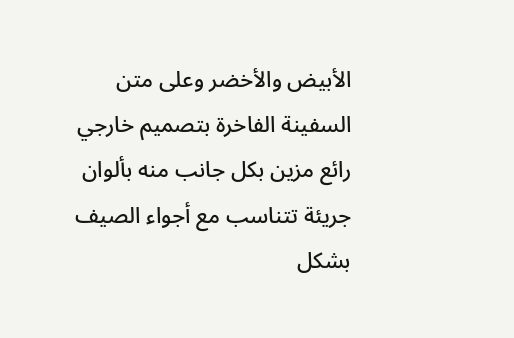الأبيض والأخضر وعلى متن السفينة الفاخرة بتصميم خارجي رائع مزين بكل جانب منه بألوان جريئة تتناسب مع أجواء الصيف بشكل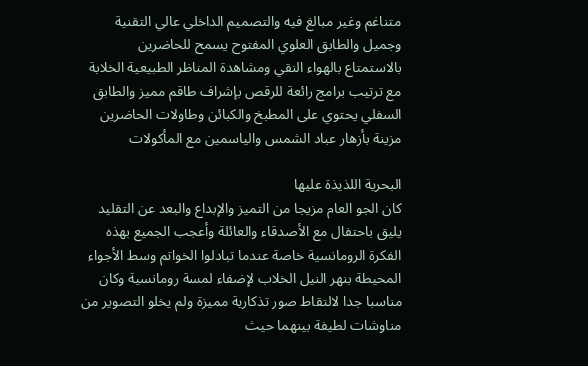متناغم وغير مبالغ فيه والتصميم الداخلي عالي التقنية وجميل والطابق العلوي المفتوح يسمح للحاضرين بالاستمتاع بالهواء النقي ومشاهدة المناظر الطبيعية الخلابة مع ترتيب برامج رائعة للرقص بإشراف طاقم مميز والطابق السفلي يحتوي على المطبخ والكبائن وطاولات الحاضرين مزينة بأزهار عباد الشمس والياسمين مع المأكولات

البحرية اللذيذة عليها
كان الجو العام مزيجا من التميز والإبداع والبعد عن التقليد يليق باحتفال مع الأصدقاء والعائلة وأعجب الجميع بهذه الفكرة الرومانسية خاصة عندما تبادلوا الخواتم وسط الأجواء المحيطة بنهر النيل الخلاب لإضفاء لمسة رومانسية وكان مناسبا جدا لالتقاط صور تذكارية مميزة ولم يخلو التصوير من مناوشات لطيفة بينهما حيث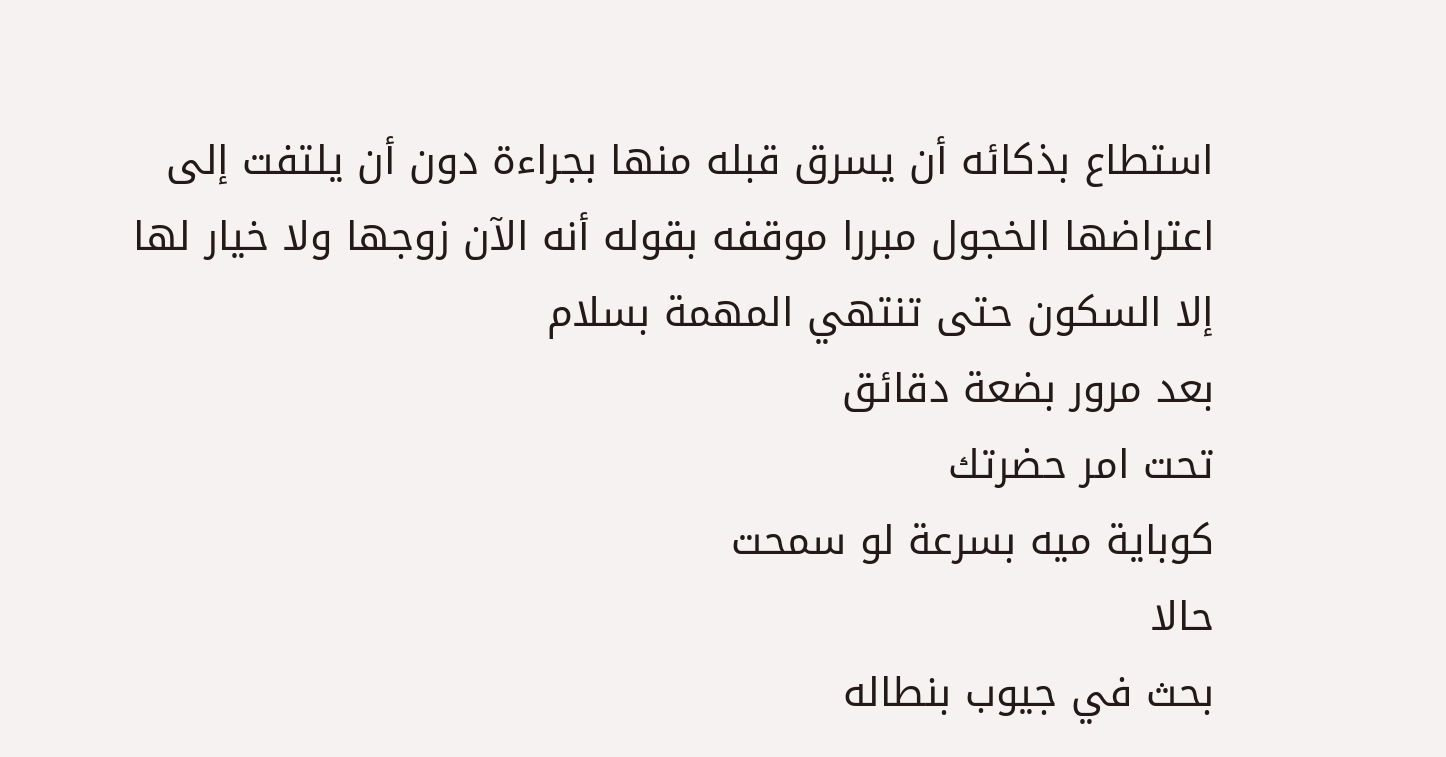استطاع بذكائه أن يسرق قبله منها بجراءة دون أن يلتفت إلى اعتراضها الخجول مبررا موقفه بقوله أنه الآن زوجها ولا خيار لها إلا السكون حتى تنتهي المهمة بسلام
بعد مرور بضعة دقائق
تحت امر حضرتك
كوباية ميه بسرعة لو سمحت
حالا
بحث في جيوب بنطاله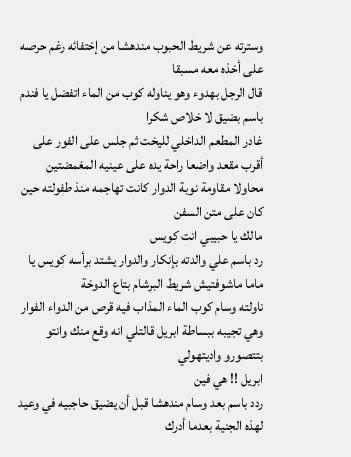وسترته عن شريط الحبوب مندهشا من إختفائه رغم حرصه على أخذه معه مسبقا
قال الرجل بهدوء وهو يناوله كوب من الماء اتفضل يا فندم
باسم بضيق لا خلاص شكرا
غادر المطعم الداخلي لليخت ثم جلس على الفور على أقرب مقعد واضعا راحة يده على عينيه المغمضتين محاولا مقاومة نوبة الدوار كانت تهاجمه منذ طفولته حين كان على متن السفن
مالك يا حبيبي انت كويس
رد باسم علي والدته بإنكار والدوار يشتد برأسه كويس يا ماما ماشوفتيش شريط البرشام بتاع الدوخة
ناولته وسام كوب الماء المذاب فيه قرص من الدواء الفوار وهي تجيبه ببساطة ابريل قالتلي انه وقع منك وانتو بتتصورو واديتهولي
ابريل !! هي فين
ردد باسم بعد وسام مندهشا قبل أن يضيق حاجبيه في وعيد لهذه الجنية بعدما أدرك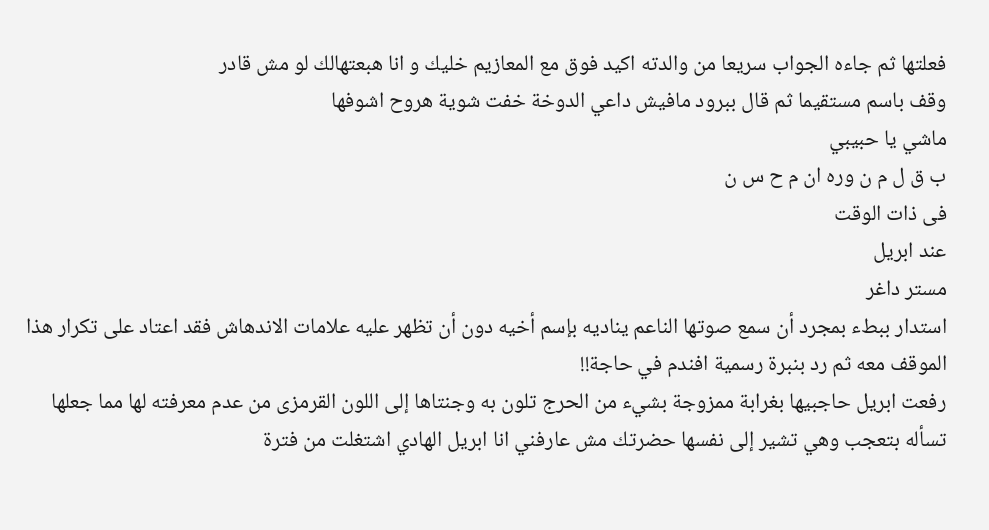فعلتها ثم جاءه الجواب سريعا من والدته اكيد فوق مع المعازيم خليك و انا هبعتهالك لو مش قادر
وقف باسم مستقيما ثم قال ببرود مافيش داعي الدوخة خفت شوية هروح اشوفها
ماشي يا حبيبي
ب ق ل م ن وره ان م ح س ن
فى ذات الوقت
عند ابريل
مستر داغر
استدار ببطء بمجرد أن سمع صوتها الناعم يناديه بإسم أخيه دون أن تظهر عليه علامات الاندهاش فقد اعتاد على تكرار هذا الموقف معه ثم رد بنبرة رسمية افندم في حاجة!!
رفعت ابريل حاجبيها بغرابة ممزوجة بشيء من الحرج تلون به وجنتاها إلى اللون القرمزى من عدم معرفته لها مما جعلها تسأله بتعجب وهي تشير إلى نفسها حضرتك مش عارفني انا ابريل الهادي اشتغلت من فترة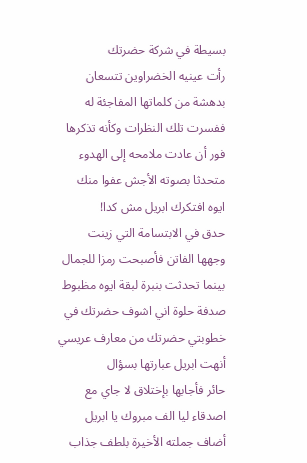بسيطة في شركة حضرتك
رأت عينيه الخضراوين تتسعان بدهشة من كلماتها المفاجئة له ففسرت تلك النظرات وكأنه تذكرها فور أن عادت ملامحه إلى الهدوء متحدثا بصوته الأجش عفوا منك ايوه افتكرك ابريل مش كدا!
حدق في الابتسامة التي زينت وجهها الفاتن فأصبحت رمزا للجمال بينما تحدثت بنبرة لبقة ايوه مظبوط صدفة حلوة اني اشوف حضرتك في خطوبتي حضرتك من معارف عريسي
أنهت ابريل عبارتها بسؤال
حائر فأجابها بإختلاق لا جاي مع اصدقاء ليا الف مبروك يا ابريل
أضاف جملته الأخيرة بلطف جذاب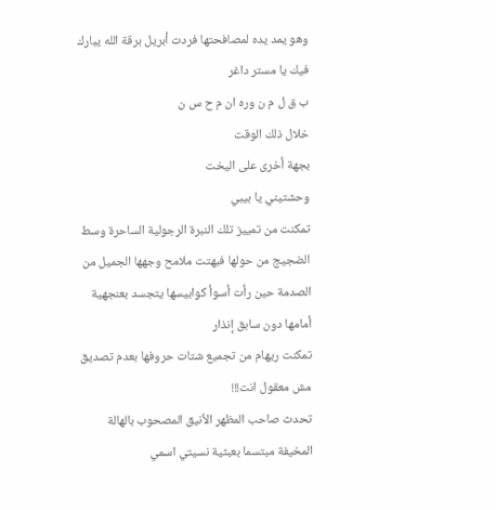وهو يمد يده لمصافحتها فردت أبريل برقة الله يبارك فيك يا مستر داغر
ب ق ل م ن وره ان م ح س ن
خلال ذلك الوقت
بجهة أخرى على اليخت
وحشتيني يا بيبي
تمكنت من تمييز تلك النبرة الرجولية الساحرة وسط الضجيج من حولها فبهتت ملامح وجهها الجميل من الصدمة حين رأت أسوأ كوابيسها يتجسد بعنجهية أمامها دون سابق إنذار
تمكنت ريهام من تجميع شتات حروفها بعدم تصديق مش معقول انت!!!
تحدث صاحب المظهر الأنيق المصحوب بالهالة المخيفة مبتسما بعبثية نسيتي اسمي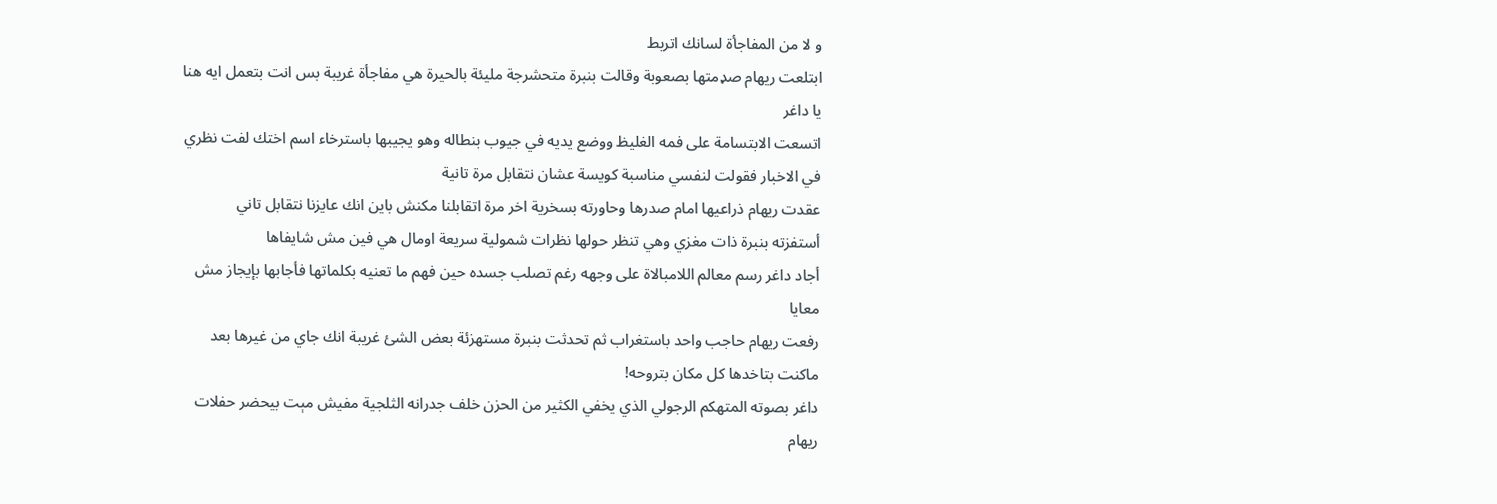و لا من المفاجأة لسانك اتربط
ابتلعت ريهام صډمتها بصعوبة وقالت بنبرة متحشرجة مليئة بالحيرة هي مفاجأة غريبة بس انت بتعمل ايه هنا يا داغر
اتسعت الابتسامة على فمه الغليظ ووضع يديه في جيوب بنطاله وهو يجيبها باسترخاء اسم اختك لفت نظري في الاخبار فقولت لنفسي مناسبة كويسة عشان نتقابل مرة تانية
عقدت ريهام ذراعيها امام صدرها وحاورته بسخرية اخر مرة اتقابلنا مكنش باين انك عايزنا نتقابل تاني
أستفزته بنبرة ذات مغزي وهي تنظر حولها نظرات شمولية سريعة اومال هي فين مش شايفاها
أجاد داغر رسم معالم اللامبالاة على وجهه رغم تصلب جسده حين فهم ما تعنيه بكلماتها فأجابها بإيجاز مش معايا
رفعت ريهام حاجب واحد باستغراب ثم تحدثت بنبرة مستهزئة بعض الشئ غريبة انك جاي من غيرها بعد ماكنت بتاخدها كل مكان بتروحه!
داغر بصوته المتهكم الرجولي الذي يخفي الكثير من الحزن خلف جدرانه الثلجية مفيش مېت بيحضر حفلات
ريهام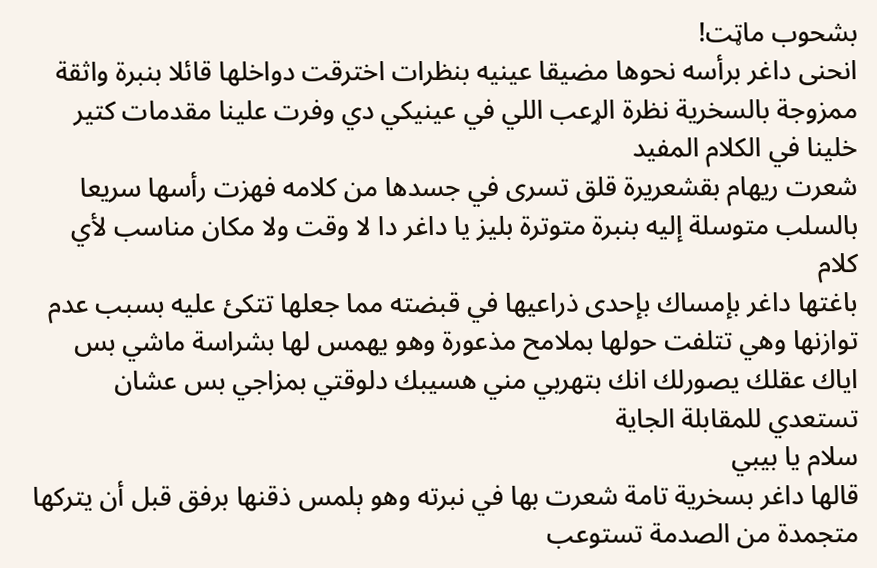بشحوب ماټت!
انحنى داغر برأسه نحوها مضيقا عينيه بنظرات اخترقت دواخلها قائلا بنبرة واثقة ممزوجة بالسخرية نظرة الړعب اللي في عينيكي دي وفرت علينا مقدمات كتير خلينا في الكلام المفيد
شعرت ريهام بقشعريرة قلق تسرى في جسدها من كلامه فهزت رأسها سريعا بالسلب متوسلة إليه بنبرة متوترة بليز يا داغر دا لا وقت ولا مكان مناسب لأي كلام
باغتها داغر بإمساك بإحدى ذراعيها في قبضته مما جعلها تتكئ عليه بسبب عدم توازنها وهي تتلفت حولها بملامح مذعورة وهو يهمس لها بشراسة ماشي بس اياك عقلك يصورلك انك بتهربي مني هسيبك دلوقتي بمزاجي بس عشان تستعدي للمقابلة الجاية
سلام يا بيبي
قالها داغر بسخرية تامة شعرت بها في نبرته وهو ېلمس ذقنها برفق قبل أن يتركها متجمدة من الصدمة تستوعب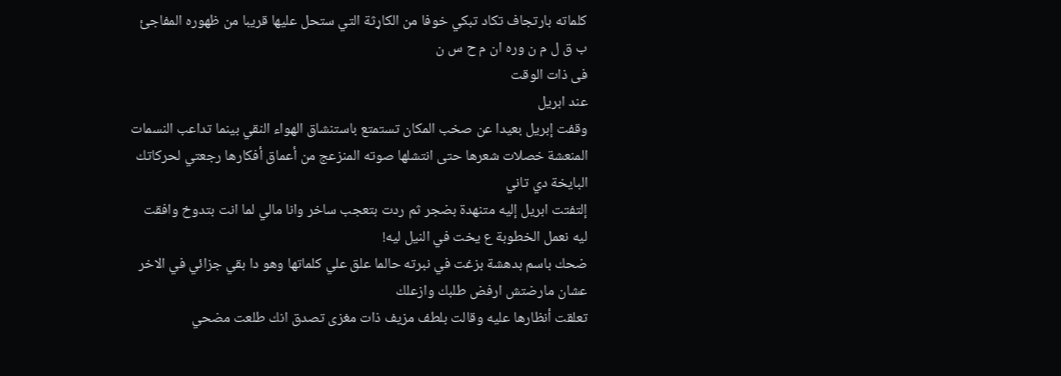كلماته بارتجاف تكاد تبكي خوفا من الکاړثة التي ستحل عليها قريبا من ظهوره المفاجئ
ب ق ل م ن وره ان م ح س ن
فى ذات الوقت
عند ابريل
وقفت إبريل بعيدا عن صخب المكان تستمتع باستنشاق الهواء النقي بينما تداعب النسمات المنعشة خصلات شعرها حتى انتشلها صوته المنزعج من أعماق أفكارها رجعتي لحركاتك البايخة دي تاني
إلتفتت ابريل إليه متنهدة بضجر ثم ردت بتعجب ساخر وانا مالي لما انت بتدوخ وافقت ليه نعمل الخطوبة ع يخت في النيل ليه!
ضحك باسم بدهشة بزغت في نبرته حالما علق علي كلماتها وهو دا بقي جزائي في الاخر عشان مارضتش ارفض طلبك وازعلك
تعلقت أنظارها عليه وقالت بلطف مزيف ذات مغزى تصدق انك طلعت مضحي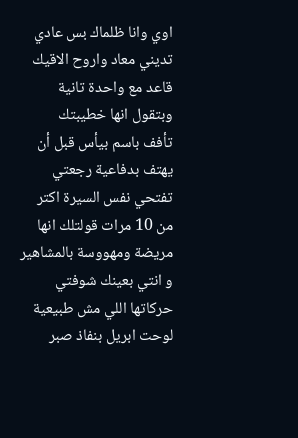اوي وانا ظلماك بس عادي تديني معاد واروح الاقيك قاعد مع واحدة تانية وبتقول انها خطيبتك
تأفف باسم بيأس قبل أن يهتف بدفاعية رجعتي تفتحي نفس السيرة اكتر من 10 مرات قولتلك انها مريضة ومهووسة بالمشاهير و انتي بعينك شوفتي حركاتها اللي مش طبيعية
لوحت ابريل بنفاذ صبر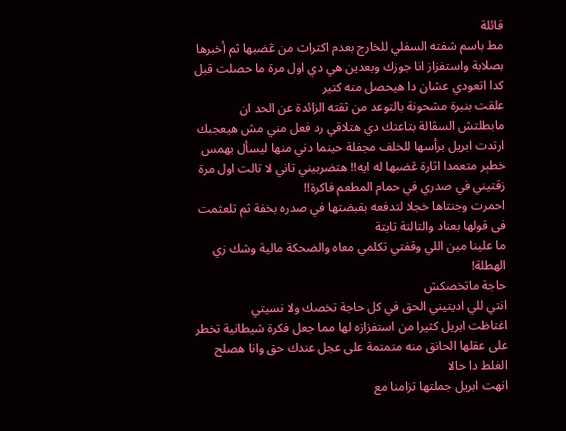قائلة
مط باسم شفته السفلي للخارج بعدم اكتراث من ڠضبها ثم أخبرها بصلابة واستفزاز انا جوزك وبعدين هي دي اول مرة ما حصلت قبل كدا اتعودي عشان دا هيحصل منه كتير
علقت بنبرة مشحونة بالتوعد من ثقته الزائدة عن الحد ان مابطلتش السڤالة بتاعتك دي هتلاقي رد فعل مني مش هيعجبك
ارتدت ابريل برأسها للخلف مجفلة حينما دني منها ليسأل بهمس خطېر متعمدا اثارة ڠضبها له ايه!! هتضربيني تاني لا تالت اول مرة زقتيني في صدري في حمام المطعم فاكرة!!
احمرت وجنتاها خجلا لتدفعه بقبضتها في صدره بخفة ثم تلعثمت فى قولها بعناد والتالتة تابتة
ما علينا مين اللي وقفتي تكلمي معاه والضحكة مالية وشك زي الهطلة!
حاجة ماتخصكش
انتي للي اديتيني الحق في كل حاجة تخصك ولا نسيتي
اغتاظت ابريل كثيرا من استفزازه لها مما جعل فكرة شيطانية تخطر على عقلها الحانق منه متمتمة على عجل عندك حق وانا هصلح الغلط دا حالا
انهت ابريل جملتها تزامنا مع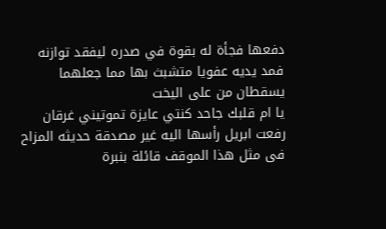دفعها فجأة له بقوة في صدره ليفقد توازنه فمد يديه عفويا متشبث بها مما جعلهما يسقطان من على اليخت
يا ام قلبك جاحد كنتي عايزة تموتيني غرقان
رفعت ابريل رأسها اليه غير مصدقة حديثه المزاح فى مثل هذا الموقف قائلة بنبرة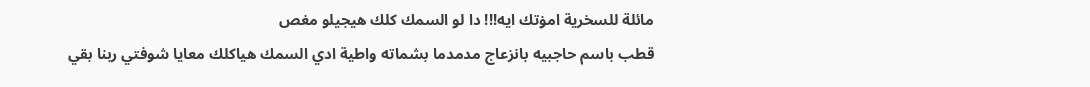مائلة للسخرية امۏتك ايه!!! دا لو السمك كلك هيجيلو مغص
قطب باسم حاجبيه بانزعاج مدمدما بشماته واطية ادي السمك هياكلك معايا شوفتي ربنا بقي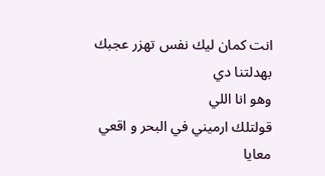انت كمان ليك نفس تهزر عجبك بهدلتنا دي
وهو انا اللي
قولتلك ارميني في البحر و اقعي معايا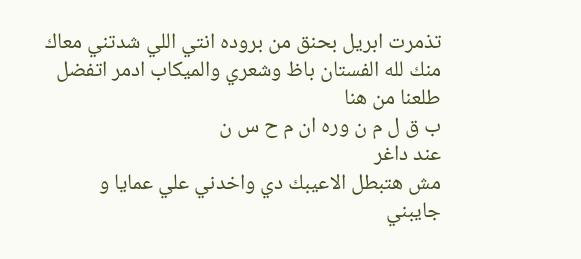تذمرت ابريل بحنق من بروده انتي اللي شدتني معاك منك لله الفستان باظ وشعري والميكاب ادمر اتفضل طلعنا من هنا
ب ق ل م ن وره ان م ح س ن
عند داغر
مش هتبطل الاعيبك دي واخدني علي عمايا و جايبني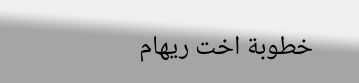خطوبة اخت ريهام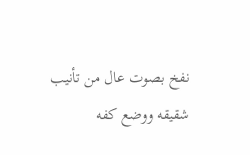نفخ بصوت عال من تأنيب شقيقه ووضع كفه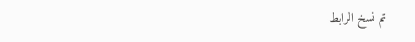تم نسخ الرابط